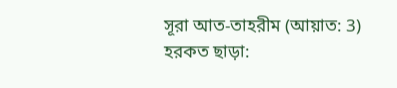সূরা আত-তাহরীম (আয়াত: 3)
হরকত ছাড়া: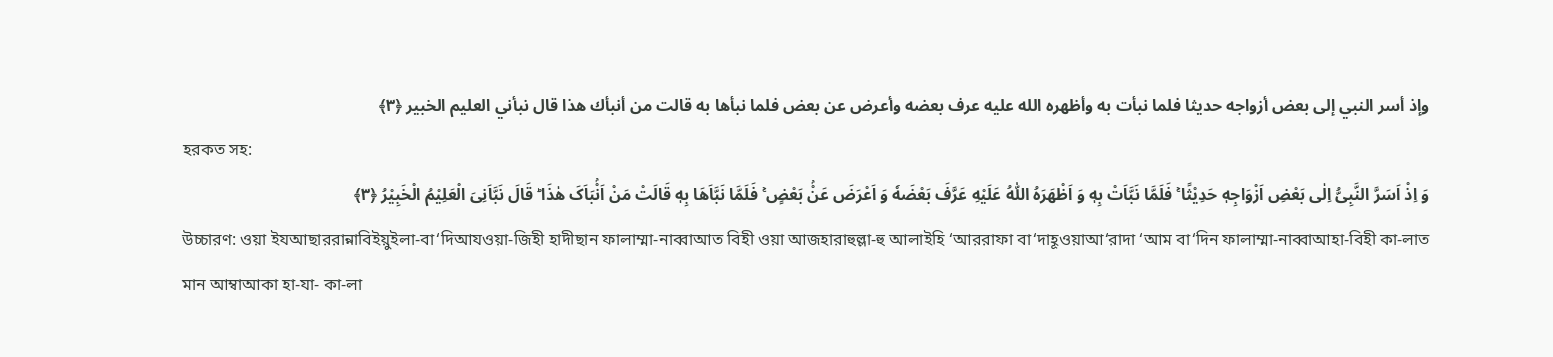وإذ أسر النبي إلى بعض أزواجه حديثا فلما نبأت به وأظهره الله عليه عرف بعضه وأعرض عن بعض فلما نبأها به قالت من أنبأك هذا قال نبأني العليم الخبير ﴿٣﴾
হরকত সহ:
وَ اِذْ اَسَرَّ النَّبِیُّ اِلٰی بَعْضِ اَزْوَاجِهٖ حَدِیْثًا ۚ فَلَمَّا نَبَّاَتْ بِهٖ وَ اَظْهَرَهُ اللّٰهُ عَلَیْهِ عَرَّفَ بَعْضَهٗ وَ اَعْرَضَ عَنْۢ بَعْضٍ ۚ فَلَمَّا نَبَّاَهَا بِهٖ قَالَتْ مَنْ اَنْۢبَاَکَ هٰذَا ؕ قَالَ نَبَّاَنِیَ الْعَلِیْمُ الْخَبِیْرُ ﴿۳﴾
উচ্চারণ: ওয়া ইযআছাররান্নাবিইয়ুইলা-বা‘দিআযওয়া-জিহী হাদীছান ফালাম্মা-নাব্বাআত বিহী ওয়া আজহারাহুল্লা-হু আলাইহি ‘আররাফা বা‘দাহূওয়াআ‘রাদা ‘আম বা‘দিন ফালাম্মা-নাব্বাআহা-বিহী কা-লাত মান আম্বাআকা হা-যা- কা-লা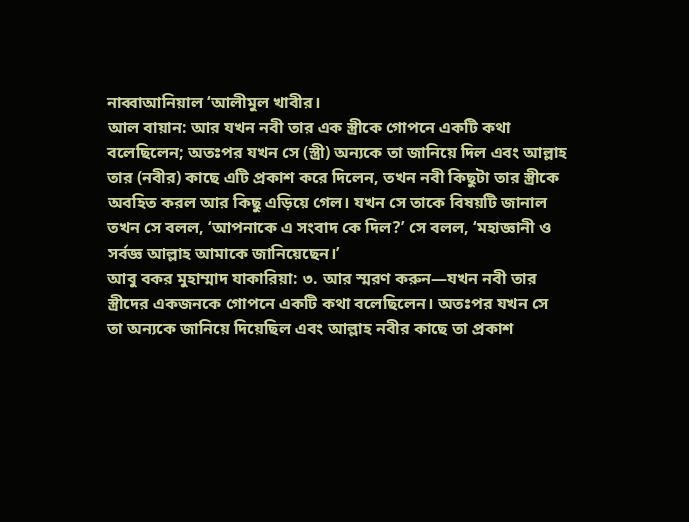নাব্বাআনিয়াল ‘আলীমুল খাবীর।
আল বায়ান: আর যখন নবী তার এক স্ত্রীকে গোপনে একটি কথা বলেছিলেন; অতঃপর যখন সে (স্ত্রী) অন্যকে তা জানিয়ে দিল এবং আল্লাহ তার (নবীর) কাছে এটি প্রকাশ করে দিলেন, তখন নবী কিছুটা তার স্ত্রীকে অবহিত করল আর কিছু এড়িয়ে গেল। যখন সে তাকে বিষয়টি জানাল তখন সে বলল, ‘আপনাকে এ সংবাদ কে দিল?’ সে বলল, ‘মহাজ্ঞানী ও সর্বজ্ঞ আল্লাহ আমাকে জানিয়েছেন।’
আবু বকর মুহাম্মাদ যাকারিয়া: ৩. আর স্মরণ করুন—যখন নবী তার স্ত্রীদের একজনকে গোপনে একটি কথা বলেছিলেন। অতঃপর যখন সে তা অন্যকে জানিয়ে দিয়েছিল এবং আল্লাহ নবীর কাছে তা প্ৰকাশ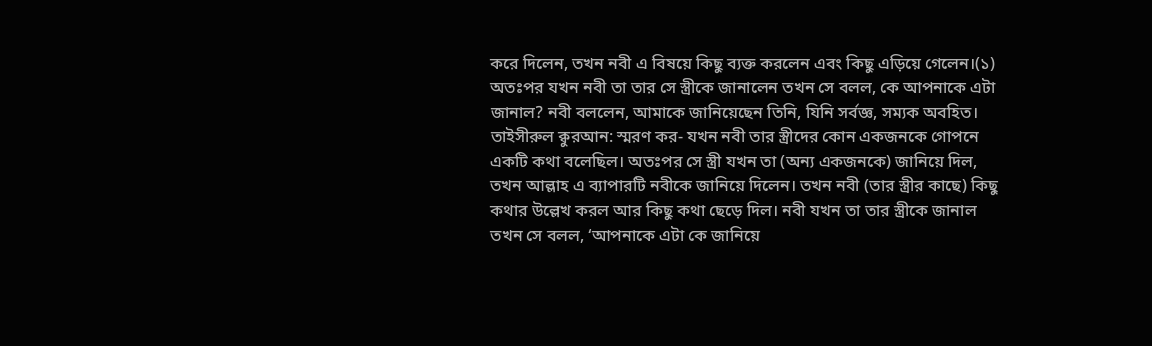করে দিলেন, তখন নবী এ বিষয়ে কিছু ব্যক্ত করলেন এবং কিছু এড়িয়ে গেলেন।(১) অতঃপর যখন নবী তা তার সে স্ত্রীকে জানালেন তখন সে বলল, কে আপনাকে এটা জানাল? নবী বললেন, আমাকে জানিয়েছেন তিনি, যিনি সর্বজ্ঞ, সম্যক অবহিত।
তাইসীরুল ক্বুরআন: স্মরণ কর- যখন নবী তার স্ত্রীদের কোন একজনকে গোপনে একটি কথা বলেছিল। অতঃপর সে স্ত্রী যখন তা (অন্য একজনকে) জানিয়ে দিল, তখন আল্লাহ এ ব্যাপারটি নবীকে জানিয়ে দিলেন। তখন নবী (তার স্ত্রীর কাছে) কিছু কথার উল্লেখ করল আর কিছু কথা ছেড়ে দিল। নবী যখন তা তার স্ত্রীকে জানাল তখন সে বলল, ‘আপনাকে এটা কে জানিয়ে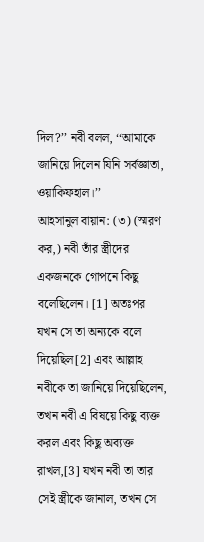দিল?’’ নবী বলল, ‘‘আমাকে জানিয়ে দিলেন যিনি সর্বজ্ঞাতা, ওয়াকিফহাল।’’
আহসানুল বায়ান: (৩) (স্মরণ কর,) নবী তাঁর স্ত্রীদের একজনকে গোপনে কিছু বলেছিলেন। [1] অতঃপর যখন সে তা অন্যকে বলে দিয়েছিল[2] এবং আল্লাহ নবীকে তা জানিয়ে দিয়েছিলেন, তখন নবী এ বিষয়ে কিছু ব্যক্ত করল এবং কিছু অব্যক্ত রাখল,[3] যখন নবী তা তার সেই স্ত্রীকে জানাল, তখন সে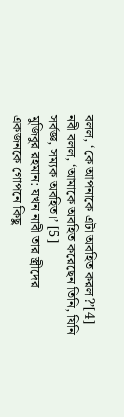বলল, ‘কে আপনাকে এটা অবহিত করল?’[4] নবী বলল, ‘আমাকে অবহিত করেছেন তিনি, যিনি সর্বজ্ঞ, সম্যক অবহিত।’ [5]
মুজিবুর রহমান: যখন নাবী তার স্ত্রীদের একজনকে গোপনে কিছু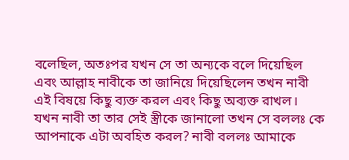বলেছিল, অতঃপর যখন সে তা অন্যকে বলে দিয়েছিল এবং আল্লাহ নাবীকে তা জানিয়ে দিয়েছিলেন তখন নাবী এই বিষয়ে কিছু ব্যক্ত করল এবং কিছু অব্যক্ত রাখল। যখন নাবী তা তার সেই স্ত্রীকে জানালো তখন সে বললঃ কে আপনাকে এটা অবহিত করল? নাবী বললঃ আমাকে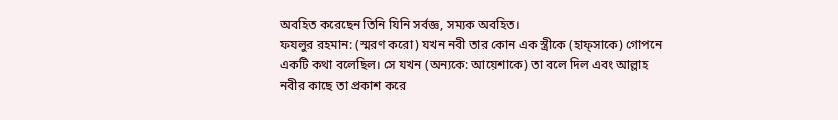অবহিত করেছেন তিনি যিনি সর্বজ্ঞ, সম্যক অবহিত।
ফযলুর রহমান: (স্মরণ করো) যখন নবী তার কোন এক স্ত্রীকে (হাফ্সাকে) গোপনে একটি কথা বলেছিল। সে যখন (অন্যকে: আয়েশাকে) তা বলে দিল এবং আল্লাহ নবীর কাছে তা প্রকাশ করে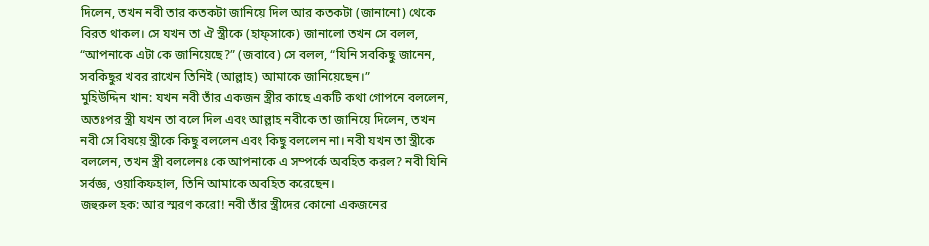দিলেন, তখন নবী তার কতকটা জানিয়ে দিল আর কতকটা (জানানো) থেকে বিরত থাকল। সে যখন তা ঐ স্ত্রীকে (হাফ্সাকে) জানালো তখন সে বলল, “আপনাকে এটা কে জানিয়েছে?” (জবাবে) সে বলল, “যিনি সবকিছু জানেন, সবকিছুর খবর রাখেন তিনিই (আল্লাহ) আমাকে জানিয়েছেন।”
মুহিউদ্দিন খান: যখন নবী তাঁর একজন স্ত্রীর কাছে একটি কথা গোপনে বললেন, অতঃপর স্ত্রী যখন তা বলে দিল এবং আল্লাহ নবীকে তা জানিয়ে দিলেন, তখন নবী সে বিষয়ে স্ত্রীকে কিছু বললেন এবং কিছু বললেন না। নবী যখন তা স্ত্রীকে বললেন, তখন স্ত্রী বললেনঃ কে আপনাকে এ সম্পর্কে অবহিত করল? নবী যিনি সর্বজ্ঞ, ওয়াকিফহাল, তিনি আমাকে অবহিত করেছেন।
জহুরুল হক: আর স্মরণ করো! নবী তাঁর স্ত্রীদের কোনো একজনের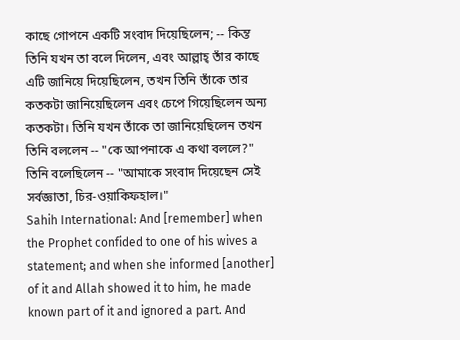কাছে গোপনে একটি সংবাদ দিয়েছিলেন; -- কিন্ত তিনি যখন তা বলে দিলেন, এবং আল্লাহ্ তাঁর কাছে এটি জানিয়ে দিয়েছিলেন, তখন তিনি তাঁকে তার কতকটা জানিয়েছিলেন এবং চেপে গিয়েছিলেন অন্য কতকটা। তিনি যখন তাঁকে তা জানিয়েছিলেন তখন তিনি বললেন -- "কে আপনাকে এ কথা বললে?" তিনি বলেছিলেন -- "আমাকে সংবাদ দিয়েছেন সেই সর্বজ্ঞাতা, চির-ওয়াকিফহাল।"
Sahih International: And [remember] when the Prophet confided to one of his wives a statement; and when she informed [another] of it and Allah showed it to him, he made known part of it and ignored a part. And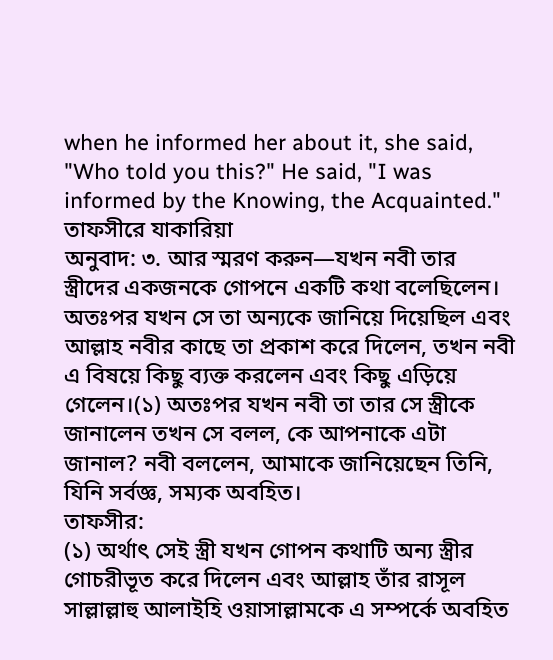when he informed her about it, she said, "Who told you this?" He said, "I was informed by the Knowing, the Acquainted."
তাফসীরে যাকারিয়া
অনুবাদ: ৩. আর স্মরণ করুন—যখন নবী তার স্ত্রীদের একজনকে গোপনে একটি কথা বলেছিলেন। অতঃপর যখন সে তা অন্যকে জানিয়ে দিয়েছিল এবং আল্লাহ নবীর কাছে তা প্ৰকাশ করে দিলেন, তখন নবী এ বিষয়ে কিছু ব্যক্ত করলেন এবং কিছু এড়িয়ে গেলেন।(১) অতঃপর যখন নবী তা তার সে স্ত্রীকে জানালেন তখন সে বলল, কে আপনাকে এটা জানাল? নবী বললেন, আমাকে জানিয়েছেন তিনি, যিনি সর্বজ্ঞ, সম্যক অবহিত।
তাফসীর:
(১) অর্থাৎ সেই স্ত্রী যখন গোপন কথাটি অন্য স্ত্রীর গোচরীভূত করে দিলেন এবং আল্লাহ তাঁর রাসূল সাল্লাল্লাহু আলাইহি ওয়াসাল্লামকে এ সম্পর্কে অবহিত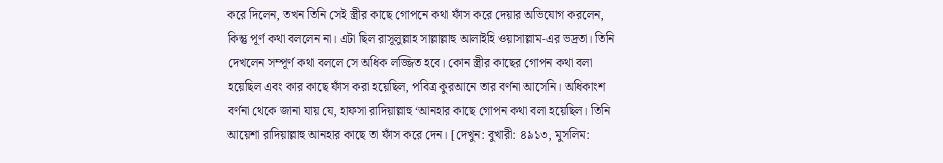করে দিলেন, তখন তিনি সেই স্ত্রীর কাছে গোপনে কথা ফাঁস করে দেয়ার অভিযোগ করলেন, কিন্তু পূর্ণ কথা বললেন না। এটা ছিল রাসূলুল্লাহ সাল্লাল্লাহু আলাইহি ওয়াসাল্লাম-এর ভদ্রতা। তিনি দেখলেন সম্পূর্ণ কথা বললে সে অধিক লজ্জিত হবে। কোন স্ত্রীর কাছের গোপন কথা বলা হয়েছিল এবং কার কাছে ফাঁস করা হয়েছিল, পবিত্র কুরআনে তার বর্ণনা আসেনি। অধিকাংশ বর্ণনা থেকে জানা যায় যে, হাফসা রাদিয়াল্লাহু ‘আনহার কাছে গোপন কথা বলা হয়েছিল। তিনি আয়েশা রাদিয়াল্লাহু আনহার কাছে তা ফাঁস করে দেন। [দেখুন: বুখারী: ৪৯১৩, মুসলিম: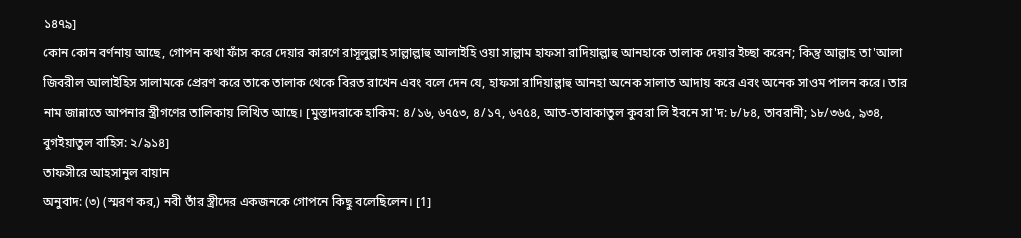১৪৭৯]
কোন কোন বর্ণনায় আছে, গোপন কথা ফাঁস করে দেয়ার কারণে রাসূলুল্লাহ সাল্লাল্লাহু আলাইহি ওয়া সাল্লাম হাফসা রাদিয়াল্লাহু আনহাকে তালাক দেয়ার ইচ্ছা করেন; কিন্তু আল্লাহ তা'আলা জিবরীল আলাইহিস সালামকে প্রেরণ করে তাকে তালাক থেকে বিরত রাখেন এবং বলে দেন যে, হাফসা রাদিয়াল্লাহু আনহা অনেক সালাত আদায় করে এবং অনেক সাওম পালন করে। তার নাম জান্নাতে আপনার স্ত্রীগণের তালিকায় লিখিত আছে। [মুস্তাদরাকে হাকিম: ৪/১৬, ৬৭৫৩, ৪/১৭, ৬৭৫৪, আত-তাবাকাতুল কুবরা লি ইবনে সা'দ: ৮/৮৪, তাবরানী; ১৮/৩৬৫, ৯৩৪, বুগইয়াতুল বাহিস: ২/৯১৪]
তাফসীরে আহসানুল বায়ান
অনুবাদ: (৩) (স্মরণ কর,) নবী তাঁর স্ত্রীদের একজনকে গোপনে কিছু বলেছিলেন। [1]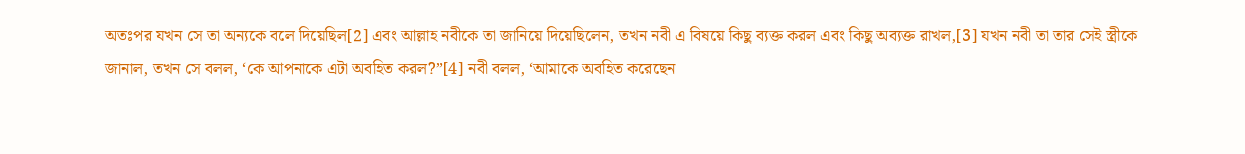অতঃপর যখন সে তা অন্যকে বলে দিয়েছিল[2] এবং আল্লাহ নবীকে তা জানিয়ে দিয়েছিলেন, তখন নবী এ বিষয়ে কিছু ব্যক্ত করল এবং কিছু অব্যক্ত রাখল,[3] যখন নবী তা তার সেই স্ত্রীকে জানাল, তখন সে বলল, ‘কে আপনাকে এটা অবহিত করল?”[4] নবী বলল, ‘আমাকে অবহিত করেছেন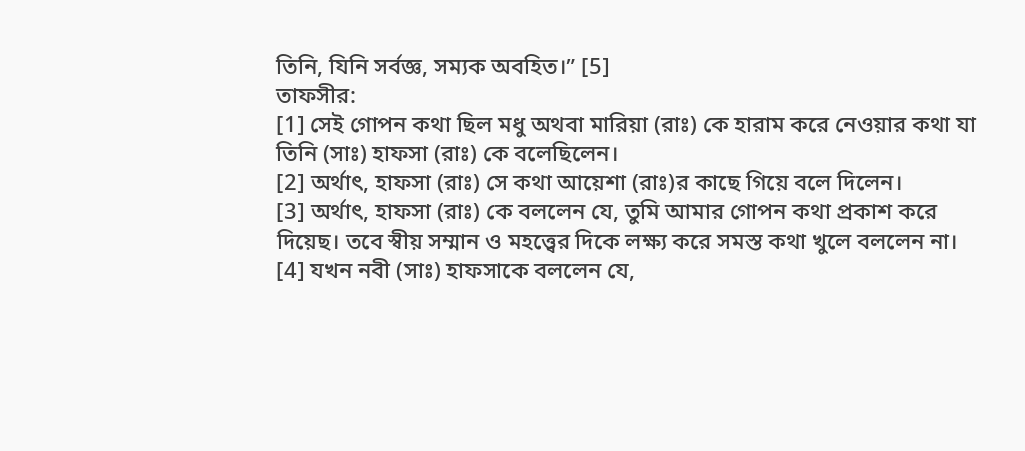তিনি, যিনি সর্বজ্ঞ, সম্যক অবহিত।” [5]
তাফসীর:
[1] সেই গোপন কথা ছিল মধু অথবা মারিয়া (রাঃ) কে হারাম করে নেওয়ার কথা যা তিনি (সাঃ) হাফসা (রাঃ) কে বলেছিলেন।
[2] অর্থাৎ, হাফসা (রাঃ) সে কথা আয়েশা (রাঃ)র কাছে গিয়ে বলে দিলেন।
[3] অর্থাৎ, হাফসা (রাঃ) কে বললেন যে, তুমি আমার গোপন কথা প্রকাশ করে দিয়েছ। তবে স্বীয় সম্মান ও মহত্ত্বের দিকে লক্ষ্য করে সমস্ত কথা খুলে বললেন না।
[4] যখন নবী (সাঃ) হাফসাকে বললেন যে,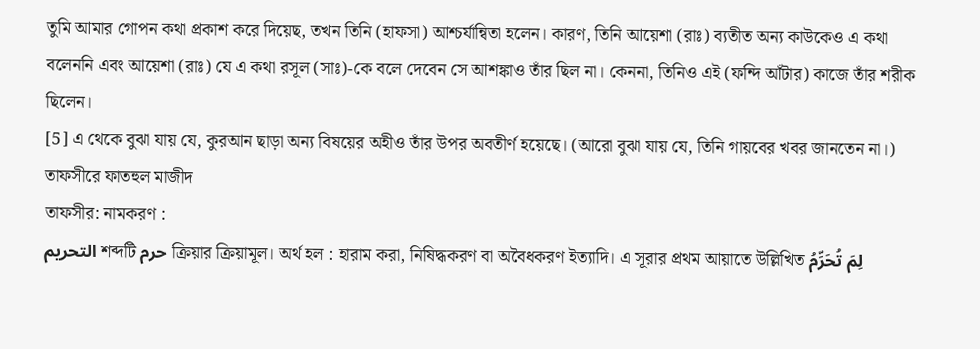তুমি আমার গোপন কথা প্রকাশ করে দিয়েছ, তখন তিনি (হাফসা) আশ্চর্যান্বিতা হলেন। কারণ, তিনি আয়েশা (রাঃ) ব্যতীত অন্য কাউকেও এ কথা বলেননি এবং আয়েশা (রাঃ) যে এ কথা রসূল (সাঃ)-কে বলে দেবেন সে আশঙ্কাও তাঁর ছিল না। কেননা, তিনিও এই (ফন্দি আঁটার) কাজে তাঁর শরীক ছিলেন।
[5] এ থেকে বুঝা যায় যে, কুরআন ছাড়া অন্য বিষয়ের অহীও তাঁর উপর অবতীর্ণ হয়েছে। (আরো বুঝা যায় যে, তিনি গায়বের খবর জানতেন না।)
তাফসীরে ফাতহুল মাজীদ
তাফসীর: নামকরণ :
التحريم শব্দটি حرم ক্রিয়ার ক্রিয়ামূল। অর্থ হল : হারাম করা, নিষিদ্ধকরণ বা অবৈধকরণ ইত্যাদি। এ সূরার প্রথম আয়াতে উল্লিখিত لِمَ تُحَرِّمُ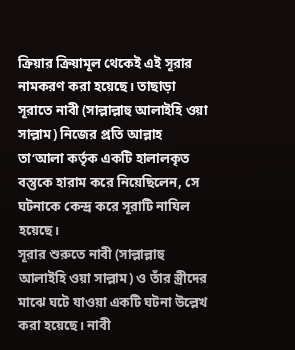ক্রিয়ার ক্রিয়ামূল থেকেই এই সূরার নামকরণ করা হয়েছে। তাছাড়া সূরাতে নাবী (সাল্লাল্লাহু আলাইহি ওয়া সাল্লাম) নিজের প্রতি আল্লাহ তা‘আলা কর্তৃক একটি হালালকৃত বস্তুকে হারাম করে নিয়েছিলেন, সে ঘটনাকে কেন্দ্র করে সূরাটি নাযিল হয়েছে।
সূরার শুরুতে নাবী (সাল্লাল্লাহু আলাইহি ওয়া সাল্লাম) ও তাঁর স্ত্রীদের মাঝে ঘটে যাওয়া একটি ঘটনা উল্লেখ করা হয়েছে। নাবী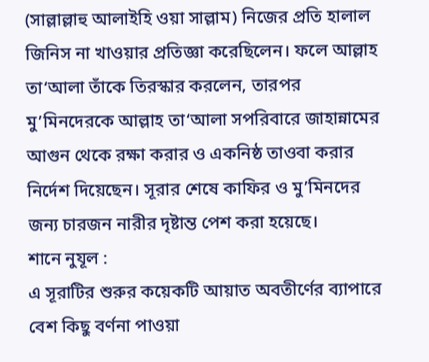(সাল্লাল্লাহু আলাইহি ওয়া সাল্লাম) নিজের প্রতি হালাল জিনিস না খাওয়ার প্রতিজ্ঞা করেছিলেন। ফলে আল্লাহ তা‘আলা তাঁকে তিরস্কার করলেন, তারপর মু’মিনদেরকে আল্লাহ তা‘আলা সপরিবারে জাহান্নামের আগুন থেকে রক্ষা করার ও একনিষ্ঠ তাওবা করার নির্দেশ দিয়েছেন। সূরার শেষে কাফির ও মু’মিনদের জন্য চারজন নারীর দৃষ্টান্ত পেশ করা হয়েছে।
শানে নুযূল :
এ সূরাটির শুরুর কয়েকটি আয়াত অবতীর্ণের ব্যাপারে বেশ কিছু বর্ণনা পাওয়া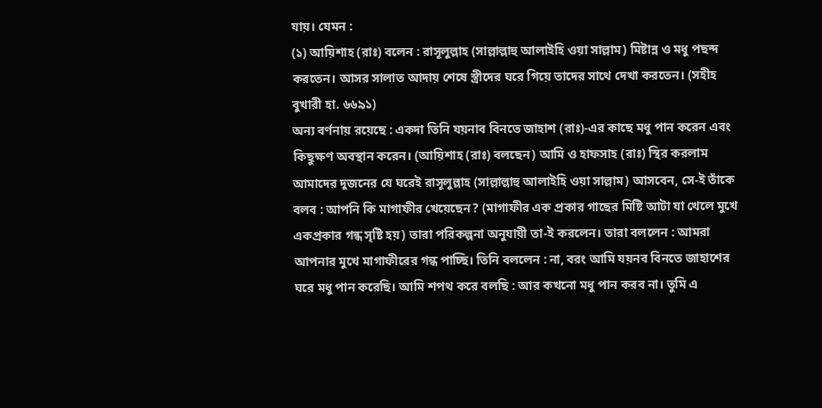যায়। যেমন :
(১) আয়িশাহ (রাঃ) বলেন : রাসূলুল্লাহ (সাল্লাল্লাহু আলাইহি ওয়া সাল্লাম) মিষ্টান্ন ও মধু পছন্দ করতেন। আসর সালাত আদায় শেষে স্ত্রীদের ঘরে গিয়ে তাদের সাথে দেখা করতেন। (সহীহ বুখারী হা. ৬৬৯১)
অন্য বর্ণনায় রয়েছে : একদা তিনি যয়নাব বিনতে জাহাশ (রাঃ)-এর কাছে মধু পান করেন এবং কিছুক্ষণ অবস্থান করেন। (আয়িশাহ (রাঃ) বলছেন) আমি ও হাফসাহ (রাঃ) স্থির করলাম আমাদের দুজনের যে ঘরেই রাসূলুল্লাহ (সাল্লাল্লাহু আলাইহি ওয়া সাল্লাম) আসবেন, সে-ই তাঁকে বলব : আপনি কি মাগাফীর খেয়েছেন? (মাগাফীর এক প্রকার গাছের মিষ্টি আটা যা খেলে মুখে একপ্রকার গন্ধ সৃষ্টি হয়) তারা পরিকল্পনা অনুযায়ী তা-ই করলেন। তারা বললেন : আমরা আপনার মুখে মাগাফীরের গন্ধ পাচ্ছি। তিনি বললেন : না, বরং আমি যয়নব বিনতে জাহাশের ঘরে মধু পান করেছি। আমি শপথ করে বলছি : আর কখনো মধু পান করব না। তুমি এ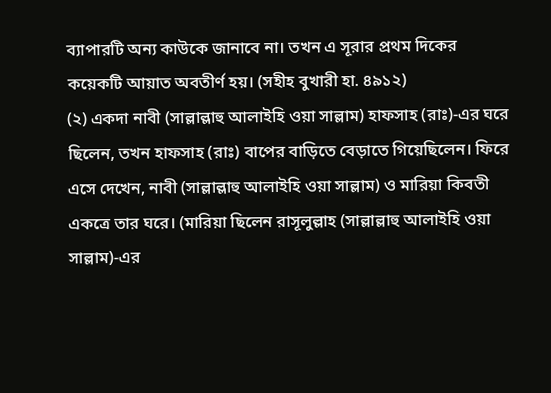ব্যাপারটি অন্য কাউকে জানাবে না। তখন এ সূরার প্রথম দিকের কয়েকটি আয়াত অবতীর্ণ হয়। (সহীহ বুখারী হা. ৪৯১২)
(২) একদা নাবী (সাল্লাল্লাহু আলাইহি ওয়া সাল্লাম) হাফসাহ (রাঃ)-এর ঘরে ছিলেন, তখন হাফসাহ (রাঃ) বাপের বাড়িতে বেড়াতে গিয়েছিলেন। ফিরে এসে দেখেন, নাবী (সাল্লাল্লাহু আলাইহি ওয়া সাল্লাম) ও মারিয়া কিবতী একত্রে তার ঘরে। (মারিয়া ছিলেন রাসূলুল্লাহ (সাল্লাল্লাহু আলাইহি ওয়া সাল্লাম)-এর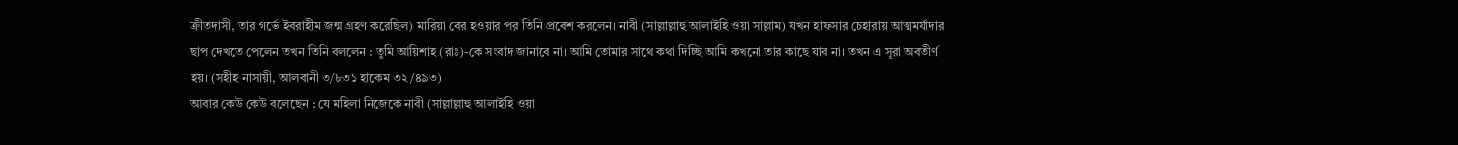ক্রীতদাসী, তার গর্ভে ইবরাহীম জন্ম গ্রহণ করেছিল) মারিয়া বের হওয়ার পর তিনি প্রবেশ করলেন। নাবী (সাল্লাল্লাহু আলাইহি ওয়া সাল্লাম) যখন হাফসার চেহারায় আত্মমর্যাদার ছাপ দেখতে পেলেন তখন তিনি বললেন : তুমি আয়িশাহ (রাঃ)-কে সংবাদ জানাবে না। আমি তোমার সাথে কথা দিচ্ছি আমি কখনো তার কাছে যাব না। তখন এ সূরা অবতীর্ণ হয়। (সহীহ নাসায়ী, আলবানী ৩/৮৩১ হাকেম ৩২/৪৯৩)
আবার কেউ কেউ বলেছেন : যে মহিলা নিজেকে নাবী (সাল্লাল্লাহু আলাইহি ওয়া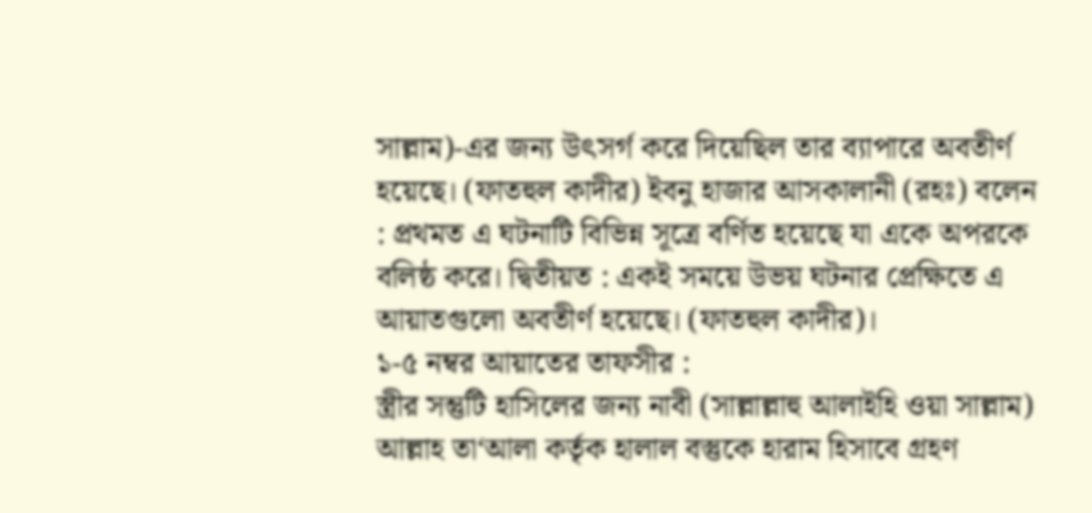সাল্লাম)-এর জন্য উৎসর্গ করে দিয়েছিল তার ব্যাপারে অবতীর্ণ হয়েছে। (ফাতহুল কাদীর) ইবনু হাজার আসকালানী (রহঃ) বলেন : প্রথমত এ ঘটনাটি বিভিন্ন সূত্রে বর্ণিত হয়েছে যা একে অপরকে বলিষ্ঠ করে। দ্বিতীয়ত : একই সময়ে উভয় ঘটনার প্রেক্ষিতে এ আয়াতগুলো অবতীর্ণ হয়েছে। (ফাতহুল কাদীর)।
১-৫ নম্বর আয়াতের তাফসীর :
স্ত্রীর সন্তুটি হাসিলের জন্য নাবী (সাল্লাল্লাহু আলাইহি ওয়া সাল্লাম) আল্লাহ তা‘আলা কর্তৃক হালাল বস্তুকে হারাম হিসাবে গ্রহণ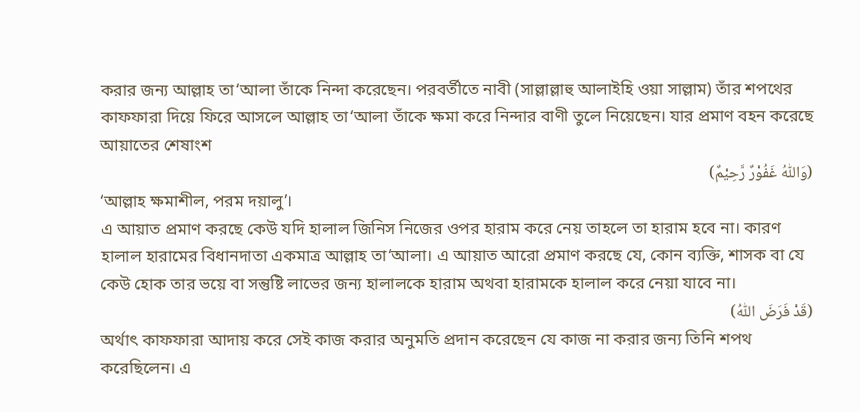করার জন্য আল্লাহ তা‘আলা তাঁকে নিন্দা করেছেন। পরবর্তীতে নাবী (সাল্লাল্লাহু আলাইহি ওয়া সাল্লাম) তাঁর শপথের কাফফারা দিয়ে ফিরে আসলে আল্লাহ তা‘আলা তাঁকে ক্ষমা করে নিন্দার বাণী তুলে নিয়েছেন। যার প্রমাণ বহন করেছে আয়াতের শেষাংশ
(وَاللّٰهُ غَفُوْرٌ رَّحِيْمٌ)
‘আল্লাহ ক্ষমাশীল, পরম দয়ালু’।
এ আয়াত প্রমাণ করছে কেউ যদি হালাল জিনিস নিজের ওপর হারাম করে নেয় তাহলে তা হারাম হবে না। কারণ হালাল হারামের বিধানদাতা একমাত্র আল্লাহ তা‘আলা। এ আয়াত আরো প্রমাণ করছে যে, কোন ব্যক্তি, শাসক বা যে কেউ হোক তার ভয়ে বা সন্তুষ্টি লাভের জন্য হালালকে হারাম অথবা হারামকে হালাল করে নেয়া যাবে না।
(قَدْ فَرَضَ اللّٰهُ)
অর্থাৎ কাফফারা আদায় করে সেই কাজ করার অনুমতি প্রদান করেছেন যে কাজ না করার জন্য তিনি শপথ করেছিলেন। এ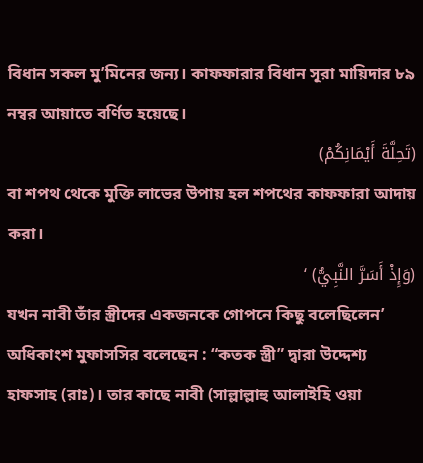বিধান সকল মু’মিনের জন্য। কাফফারার বিধান সূরা মায়িদার ৮৯ নম্বর আয়াতে বর্ণিত হয়েছে।
(تَحِلَّةَ أَيْمَانِكُمْ)
বা শপথ থেকে মুক্তি লাভের উপায় হল শপথের কাফফারা আদায় করা।
(وَإِذْ أَسَرَّ النَّبِيُّ) ‘
যখন নাবী তাঁর স্ত্রীদের একজনকে গোপনে কিছু বলেছিলেন’ অধিকাংশ মুফাসসির বলেছেন : “কতক স্ত্রী” দ্বারা উদ্দেশ্য হাফসাহ (রাঃ)। তার কাছে নাবী (সাল্লাল্লাহু আলাইহি ওয়া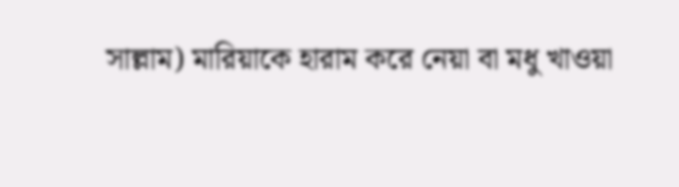সাল্লাম) মারিয়াকে হারাম করে নেয়া বা মধু খাওয়া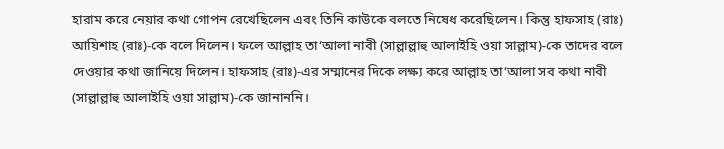হারাম করে নেয়ার কথা গোপন রেখেছিলেন এবং তিনি কাউকে বলতে নিষেধ করেছিলেন। কিন্তু হাফসাহ (রাঃ) আয়িশাহ (রাঃ)-কে বলে দিলেন। ফলে আল্লাহ তা‘আলা নাবী (সাল্লাল্লাহু আলাইহি ওয়া সাল্লাম)-কে তাদের বলে দেওয়ার কথা জানিয়ে দিলেন। হাফসাহ (রাঃ)-এর সম্মানের দিকে লক্ষ্য করে আল্লাহ তা‘আলা সব কথা নাবী (সাল্লাল্লাহু আলাইহি ওয়া সাল্লাম)-কে জানাননি।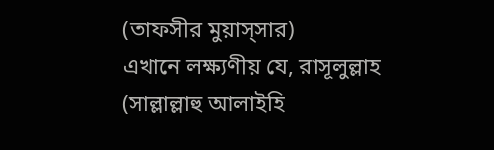(তাফসীর মুয়াস্সার)
এখানে লক্ষ্যণীয় যে, রাসূলুল্লাহ (সাল্লাল্লাহু আলাইহি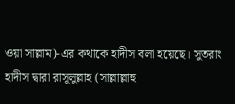ওয়া সাল্লাম)-এর কথাকে হাদীস বলা হয়েছে। সুতরাং হাদীস দ্বারা রাসূলুল্লাহ (সাল্লাল্লাহু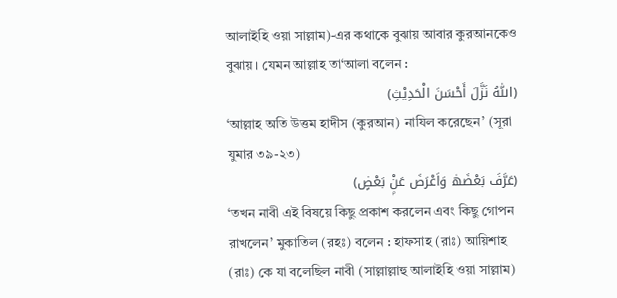আলাইহি ওয়া সাল্লাম)-এর কথাকে বুঝায় আবার কুরআনকেও বুঝায়। যেমন আল্লাহ তা‘আলা বলেন :
(اللّٰهُ نَزَّلَ أَحْسَنَ الْحَدِيْثِ)
‘আল্লাহ অতি উত্তম হাদীস (কুরআন) নাযিল করেছেন’ (সূরা যুমার ৩৯-২৩)
(عَرَّفَ بَعْضَھ۫ وَاَعْرَضَ عَنْۭ بَعْضٍ)
‘তখন নাবী এই বিষয়ে কিছু প্রকাশ করলেন এবং কিছু গোপন রাখলেন’ মুকাতিল (রহঃ) বলেন : হাফসাহ (রাঃ) আয়িশাহ (রাঃ) কে যা বলেছিল নাবী (সাল্লাল্লাহু আলাইহি ওয়া সাল্লাম)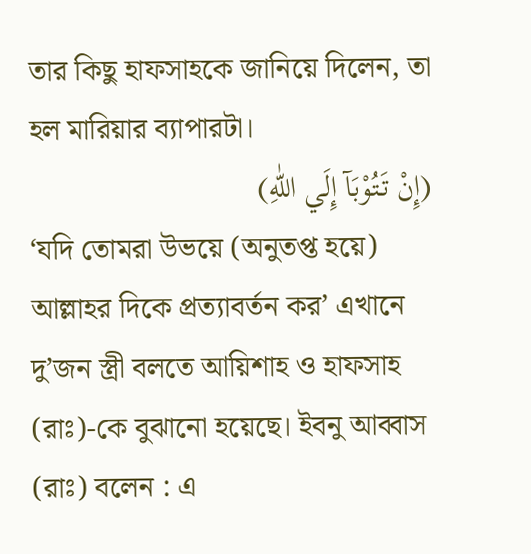তার কিছু হাফসাহকে জানিয়ে দিলেন, তা হল মারিয়ার ব্যাপারটা।
(إِنْ تَتُوْبَآ إِلَي اللّٰهِ)
‘যদি তোমরা উভয়ে (অনুতপ্ত হয়ে) আল্লাহর দিকে প্রত্যাবর্তন কর’ এখানে দু’জন স্ত্রী বলতে আয়িশাহ ও হাফসাহ (রাঃ)-কে বুঝানো হয়েছে। ইবনু আব্বাস (রাঃ) বলেন : এ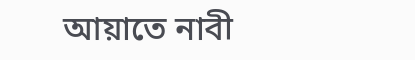আয়াতে নাবী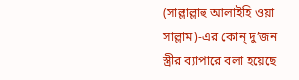(সাল্লাল্লাহু আলাইহি ওয়া সাল্লাম)-এর কোন্ দু’জন স্ত্রীর ব্যাপারে বলা হয়েছে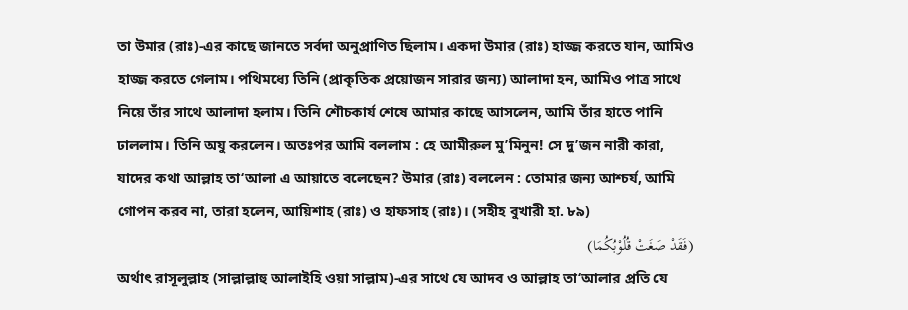তা উমার (রাঃ)-এর কাছে জানতে সর্বদা অনুপ্রাণিত ছিলাম। একদা উমার (রাঃ) হাজ্জ করতে যান, আমিও হাজ্জ করতে গেলাম। পথিমধ্যে তিনি (প্রাকৃতিক প্রয়োজন সারার জন্য) আলাদা হন, আমিও পাত্র সাথে নিয়ে তাঁর সাথে আলাদা হলাম। তিনি শৌচকার্য শেষে আমার কাছে আসলেন, আমি তাঁর হাতে পানি ঢাললাম। তিনি অযু করলেন। অতঃপর আমি বললাম : হে আমীরুল মু’মিনুন! সে দু’জন নারী কারা, যাদের কথা আল্লাহ তা‘আলা এ আয়াতে বলেছেন? উমার (রাঃ) বললেন : তোমার জন্য আশ্চর্য, আমি গোপন করব না, তারা হলেন, আয়িশাহ (রাঃ) ও হাফসাহ (রাঃ)। (সহীহ বুখারী হা. ৮৯)
(فَقَدْ صَغَتْ قُلُوْبُكُمَا)
অর্থাৎ রাসূলুল্লাহ (সাল্লাল্লাহু আলাইহি ওয়া সাল্লাম)-এর সাথে যে আদব ও আল্লাহ তা‘আলার প্রতি যে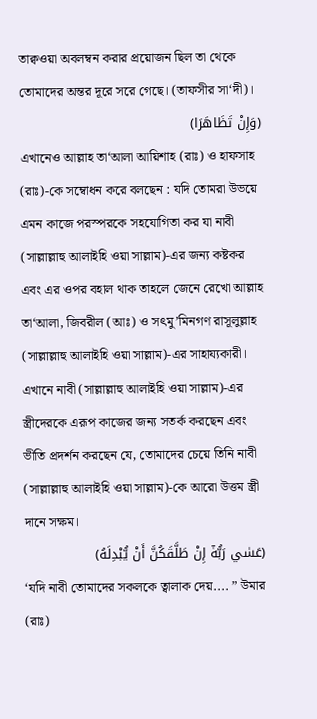তাক্বওয়া অবলম্বন করার প্রয়োজন ছিল তা থেকে তোমাদের অন্তর দূরে সরে গেছে। (তাফসীর সা‘দী)।
(وَإِنْ تَظَاهَرَا)
এখানেও আল্লাহ তা‘আলা আয়িশাহ (রাঃ) ও হাফসাহ (রাঃ)-কে সম্বোধন করে বলছেন : যদি তোমরা উভয়ে এমন কাজে পরস্পরকে সহযোগিতা কর যা নাবী (সাল্লাল্লাহু আলাইহি ওয়া সাল্লাম)-এর জন্য কষ্টকর এবং এর ওপর বহাল থাক তাহলে জেনে রেখো আল্লাহ তা‘আলা, জিবরীল (আঃ) ও সৎমু’মিনগণ রাসূলুল্লাহ (সাল্লাল্লাহু আলাইহি ওয়া সাল্লাম)-এর সাহায্যকারী। এখানে নাবী (সাল্লাল্লাহু আলাইহি ওয়া সাল্লাম)-এর স্ত্রীদেরকে এরূপ কাজের জন্য সতর্ক করছেন এবং ভীতি প্রদর্শন করছেন যে, তোমাদের চেয়ে তিনি নাবী (সাল্লাল্লাহু আলাইহি ওয়া সাল্লাম)-কে আরো উত্তম স্ত্রী দানে সক্ষম।
(عَسٰي رَبُّه۫ٓ إِنْ طَلَّقَكُنَّ أَنْ يُّبْدِلَهُ)
‘যদি নাবী তোমাদের সকলকে ত্বালাক দেয়.... ” উমার (রাঃ)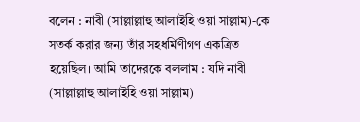বলেন : নাবী (সাল্লাল্লাহু আলাইহি ওয়া সাল্লাম)-কে সতর্ক করার জন্য তাঁর সহধর্মিণীগণ একত্রিত হয়েছিল। আমি তাদেরকে বললাম : যদি নাবী (সাল্লাল্লাহু আলাইহি ওয়া সাল্লাম)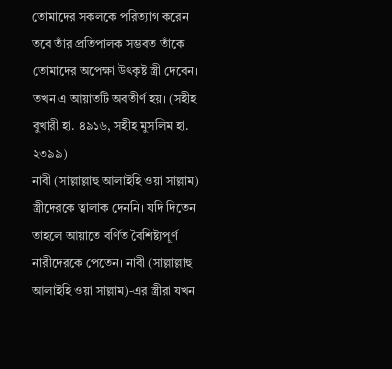তোমাদের সকলকে পরিত্যাগ করেন তবে তাঁর প্রতিপালক সম্ভবত তাঁকে তোমাদের অপেক্ষা উৎকৃষ্ট স্ত্রী দেবেন। তখন এ আয়াতটি অবতীর্ণ হয়। (সহীহ বুখারী হা. ৪৯১৬, সহীহ মুসলিম হা. ২৩৯৯)
নাবী (সাল্লাল্লাহু আলাইহি ওয়া সাল্লাম) স্ত্রীদেরকে ত্বালাক দেননি। যদি দিতেন তাহলে আয়াতে বর্ণিত বৈশিষ্ট্যপূর্ণ নারীদেরকে পেতেন। নাবী (সাল্লাল্লাহু আলাইহি ওয়া সাল্লাম)-এর স্ত্রীরা যখন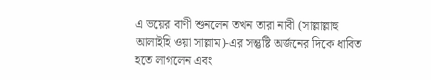এ ভয়ের বাণী শুনলেন তখন তারা নাবী (সাল্লাল্লাহু আলাইহি ওয়া সাল্লাম)-এর সন্তুষ্টি অর্জনের দিকে ধাবিত হতে লাগলেন এবং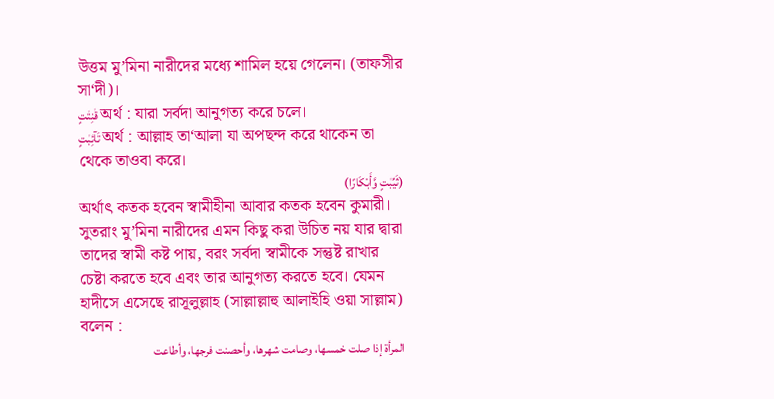উত্তম মু’মিনা নারীদের মধ্যে শামিল হয়ে গেলেন। (তাফসীর সা‘দী)।
قٰنِتٰتٍ অর্থ : যারা সর্বদা আনুগত্য করে চলে।
تَآئِبٰتٍ অর্থ : আল্লাহ তা‘আলা যা অপছন্দ করে থাকেন তা থেকে তাওবা করে।
(ثَيِّبٰتٍ وَّأَبْكَارًا)
অর্থাৎ কতক হবেন স্বামীহীনা আবার কতক হবেন কুমারী।
সুতরাং মু’মিনা নারীদের এমন কিছু করা উচিত নয় যার দ্বারা তাদের স্বামী কষ্ট পায়, বরং সর্বদা স্বামীকে সন্তুষ্ট রাখার চেষ্টা করতে হবে এবং তার আনুগত্য করতে হবে। যেমন হাদীসে এসেছে রাসূলুল্লাহ (সাল্লাল্লাহু আলাইহি ওয়া সাল্লাম) বলেন :
المرأة إذا صلت خمسها، وصامت شهرها، وأحصنت فرجها، وأطاعت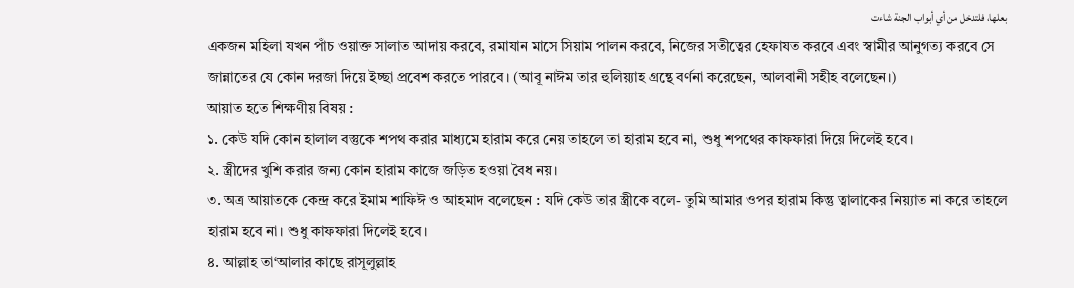بعلها، فلتدخل من أي أبواب الجنة شاءت
একজন মহিলা যখন পাঁচ ওয়াক্ত সালাত আদায় করবে, রমাযান মাসে সিয়াম পালন করবে, নিজের সতীত্বের হেফাযত করবে এবং স্বামীর আনুগত্য করবে সে জান্নাতের যে কোন দরজা দিয়ে ইচ্ছা প্রবেশ করতে পারবে। (আবূ নাঈম তার হুলিয়্যাহ গ্রন্থে বর্ণনা করেছেন, আলবানী সহীহ বলেছেন।)
আয়াত হতে শিক্ষণীয় বিষয় :
১. কেউ যদি কোন হালাল বস্তুকে শপথ করার মাধ্যমে হারাম করে নেয় তাহলে তা হারাম হবে না, শুধু শপথের কাফফারা দিয়ে দিলেই হবে।
২. স্ত্রীদের খুশি করার জন্য কোন হারাম কাজে জড়িত হওয়া বৈধ নয়।
৩. অত্র আয়াতকে কেন্দ্র করে ইমাম শাফিঈ ও আহমাদ বলেছেন : যদি কেউ তার স্ত্রীকে বলে- তুমি আমার ওপর হারাম কিন্তু ত্বালাকের নিয়্যাত না করে তাহলে হারাম হবে না। শুধু কাফফারা দিলেই হবে।
৪. আল্লাহ তা‘আলার কাছে রাসূলুল্লাহ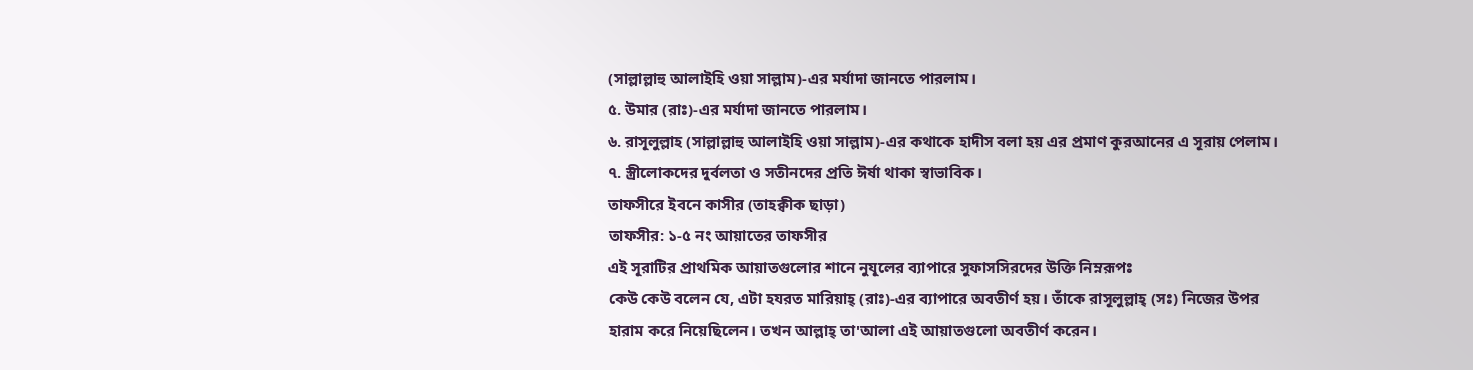(সাল্লাল্লাহু আলাইহি ওয়া সাল্লাম)-এর মর্যাদা জানতে পারলাম।
৫. উমার (রাঃ)-এর মর্যাদা জানতে পারলাম।
৬. রাসূলুল্লাহ (সাল্লাল্লাহু আলাইহি ওয়া সাল্লাম)-এর কথাকে হাদীস বলা হয় এর প্রমাণ কুরআনের এ সূরায় পেলাম।
৭. স্ত্রীলোকদের দুর্বলতা ও সতীনদের প্রতি ঈর্ষা থাকা স্বাভাবিক।
তাফসীরে ইবনে কাসীর (তাহক্বীক ছাড়া)
তাফসীর: ১-৫ নং আয়াতের তাফসীর
এই সূরাটির প্রাথমিক আয়াতগুলোর শানে নুযূলের ব্যাপারে সুফাসসিরদের উক্তি নিম্নরূপঃ
কেউ কেউ বলেন যে, এটা হযরত মারিয়াহ্ (রাঃ)-এর ব্যাপারে অবতীর্ণ হয়। তাঁকে রাসূলুল্লাহ্ (সঃ) নিজের উপর হারাম করে নিয়েছিলেন। তখন আল্লাহ্ তা'আলা এই আয়াতগুলো অবতীর্ণ করেন।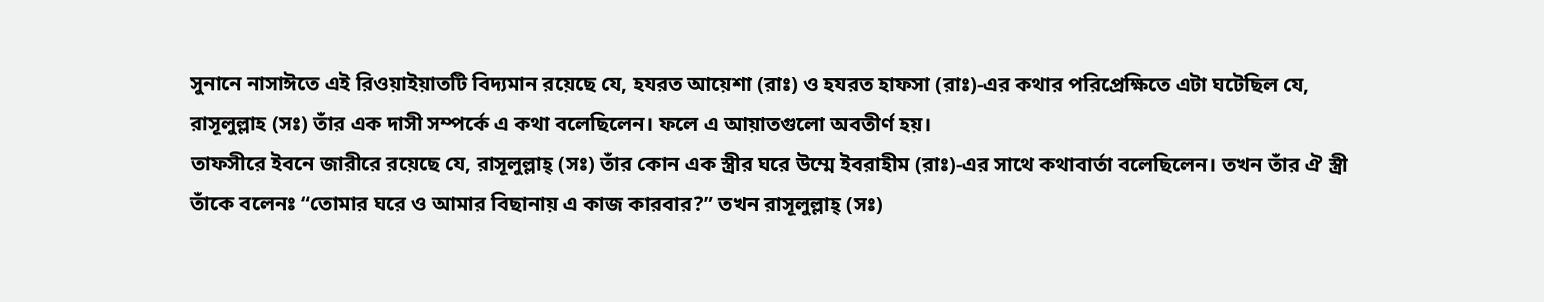সুনানে নাসাঈতে এই রিওয়াইয়াতটি বিদ্যমান রয়েছে যে, হযরত আয়েশা (রাঃ) ও হযরত হাফসা (রাঃ)-এর কথার পরিপ্রেক্ষিতে এটা ঘটেছিল যে, রাসূলুল্লাহ (সঃ) তাঁর এক দাসী সম্পর্কে এ কথা বলেছিলেন। ফলে এ আয়াতগুলো অবতীর্ণ হয়।
তাফসীরে ইবনে জারীরে রয়েছে যে, রাসূলুল্লাহ্ (সঃ) তাঁর কোন এক স্ত্রীর ঘরে উম্মে ইবরাহীম (রাঃ)-এর সাথে কথাবার্তা বলেছিলেন। তখন তাঁর ঐ স্ত্রী তাঁকে বলেনঃ “তোমার ঘরে ও আমার বিছানায় এ কাজ কারবার?” তখন রাসূলুল্লাহ্ (সঃ)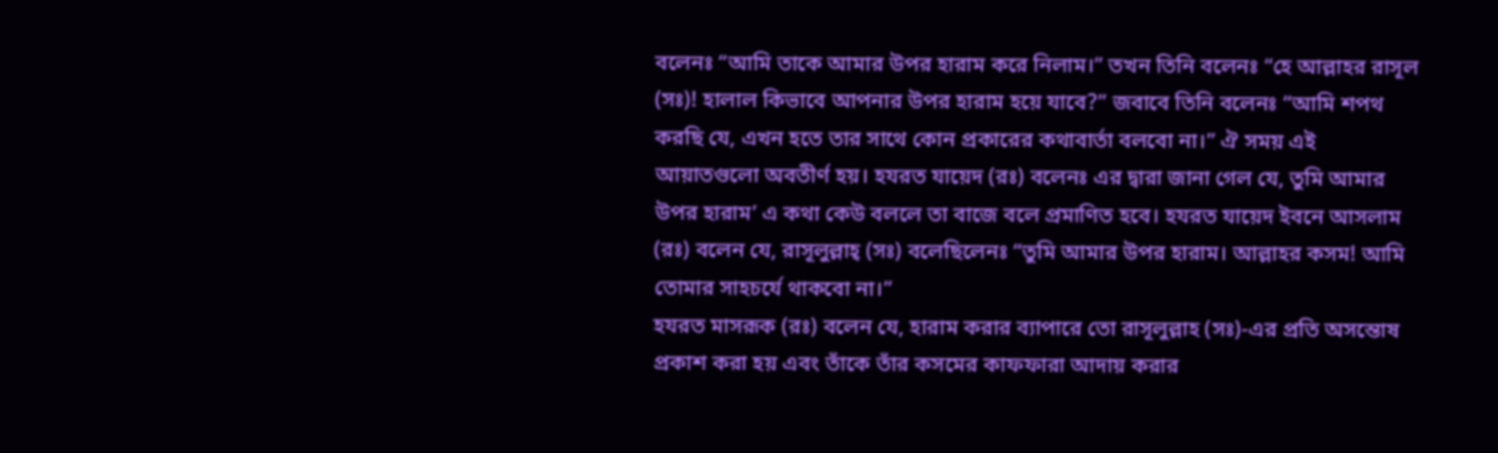বলেনঃ “আমি তাকে আমার উপর হারাম করে নিলাম।” তখন তিনি বলেনঃ “হে আল্লাহর রাসূল (সঃ)! হালাল কিভাবে আপনার উপর হারাম হয়ে যাবে?” জবাবে তিনি বলেনঃ “আমি শপথ করছি যে, এখন হতে তার সাথে কোন প্রকারের কথাবার্তা বলবো না।” ঐ সময় এই আয়াতগুলো অবতীর্ণ হয়। হযরত যায়েদ (রঃ) বলেনঃ এর দ্বারা জানা গেল যে, তুমি আমার উপর হারাম’ এ কথা কেউ বললে তা বাজে বলে প্রমাণিত হবে। হযরত যায়েদ ইবনে আসলাম (রঃ) বলেন যে, রাসূলুল্লাহ্ (সঃ) বলেছিলেনঃ “তুমি আমার উপর হারাম। আল্লাহর কসম! আমি তোমার সাহচর্যে থাকবো না।”
হযরত মাসরূক (রঃ) বলেন যে, হারাম করার ব্যাপারে তো রাসূলুল্লাহ (সঃ)-এর প্রতি অসন্তোষ প্রকাশ করা হয় এবং তাঁকে তাঁর কসমের কাফফারা আদায় করার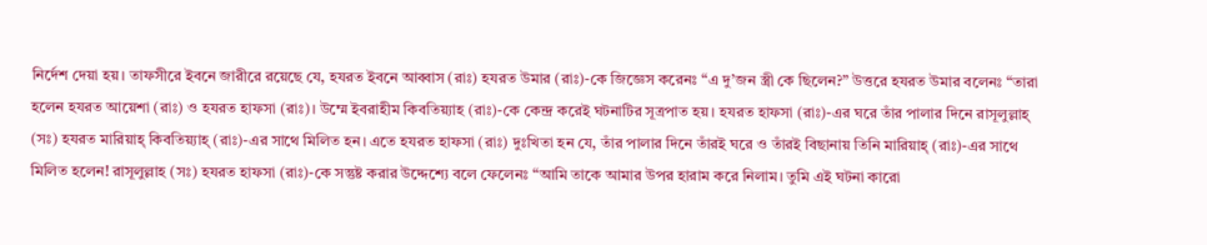নির্দেশ দেয়া হয়। তাফসীরে ইবনে জারীরে রয়েছে যে, হযরত ইবনে আব্বাস (রাঃ) হযরত উমার (রাঃ)-কে জিজ্ঞেস করেনঃ “এ দু’জন স্ত্রী কে ছিলেন?” উত্তরে হযরত উমার বলেনঃ “তারা হলেন হযরত আয়েশা (রাঃ) ও হযরত হাফসা (রাঃ)। উম্মে ইবরাহীম কিবতিয়্যাহ (রাঃ)-কে কেন্দ্র করেই ঘটনাটির সূত্রপাত হয়। হযরত হাফসা (রাঃ)-এর ঘরে তাঁর পালার দিনে রাসূলুল্লাহ্ (সঃ) হযরত মারিয়াহ্ কিবতিয়্যাহ্ (রাঃ)-এর সাথে মিলিত হন। এতে হযরত হাফসা (রাঃ) দুঃখিতা হন যে, তাঁর পালার দিনে তাঁরই ঘরে ও তাঁরই বিছানায় তিনি মারিয়াহ্ (রাঃ)-এর সাথে মিলিত হলেন! রাসূলুল্লাহ (সঃ) হযরত হাফসা (রাঃ)-কে সন্তুষ্ট করার উদ্দেশ্যে বলে ফেলেনঃ “আমি তাকে আমার উপর হারাম করে নিলাম। তুমি এই ঘটনা কারো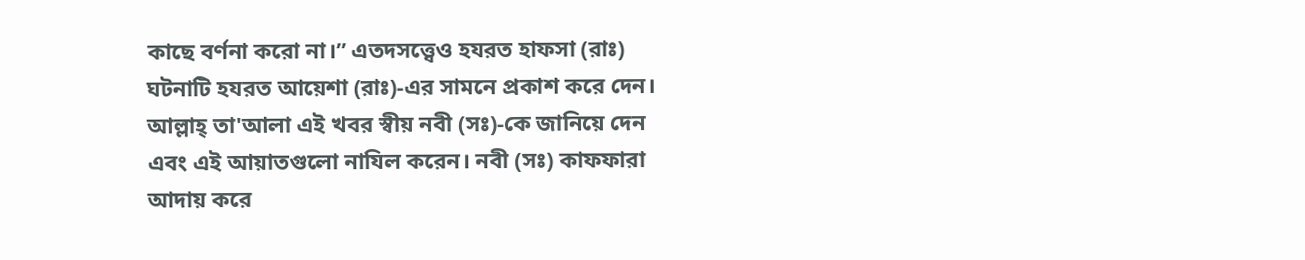কাছে বর্ণনা করো না।” এতদসত্ত্বেও হযরত হাফসা (রাঃ) ঘটনাটি হযরত আয়েশা (রাঃ)-এর সামনে প্রকাশ করে দেন। আল্লাহ্ তা'আলা এই খবর স্বীয় নবী (সঃ)-কে জানিয়ে দেন এবং এই আয়াতগুলো নাযিল করেন। নবী (সঃ) কাফফারা আদায় করে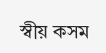স্বীয় কসম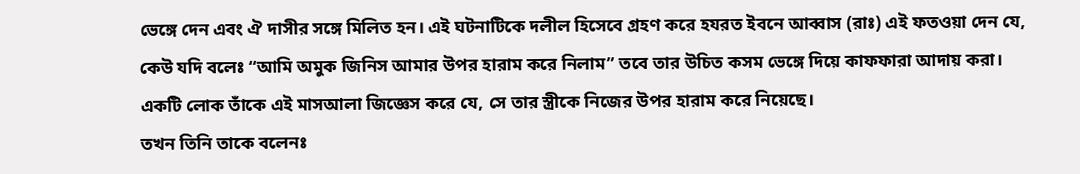ভেঙ্গে দেন এবং ঐ দাসীর সঙ্গে মিলিত হন। এই ঘটনাটিকে দলীল হিসেবে গ্রহণ করে হযরত ইবনে আব্বাস (রাঃ) এই ফতওয়া দেন যে, কেউ যদি বলেঃ “আমি অমুক জিনিস আমার উপর হারাম করে নিলাম” তবে তার উচিত কসম ভেঙ্গে দিয়ে কাফফারা আদায় করা। একটি লোক তাঁকে এই মাসআলা জিজ্ঞেস করে যে, সে তার স্ত্রীকে নিজের উপর হারাম করে নিয়েছে।
তখন তিনি তাকে বলেনঃ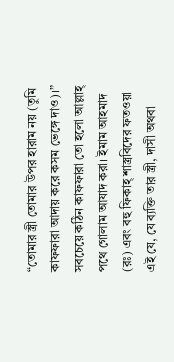“তোমার স্ত্রী তোমার উপর হারাম নয় (তুমি কাফফারা আদায় করে কসম ভেঙ্গে দাও)।” সবচেয়ে কঠিন কাফফারা তো হলো আল্লাহ্ পথে গোলাম আযাদ করা। ইমাম আহমাদ (রঃ) এবং বহু ফিকাহ্ শাস্ত্রবিদের ফতওয়া এই যে, যে ব্যক্তি তার স্ত্রী, দাসী অথবা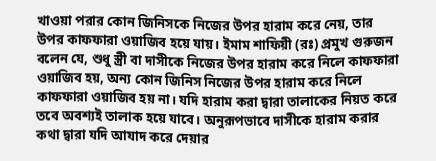খাওয়া পরার কোন জিনিসকে নিজের উপর হারাম করে নেয়, তার উপর কাফফারা ওয়াজিব হয়ে যায়। ইমাম শাফিয়ী (রঃ) প্রমুখ গুরুজন বলেন যে, শুধু স্ত্রী বা দাসীকে নিজের উপর হারাম করে নিলে কাফফারা ওয়াজিব হয়, অন্য কোন জিনিস নিজের উপর হারাম করে নিলে কাফফারা ওয়াজিব হয় না। যদি হারাম করা দ্বারা তালাকের নিয়ত করে তবে অবশ্যই তালাক হয়ে যাবে। অনুরূপভাবে দাসীকে হারাম করার কথা দ্বারা যদি আযাদ করে দেয়ার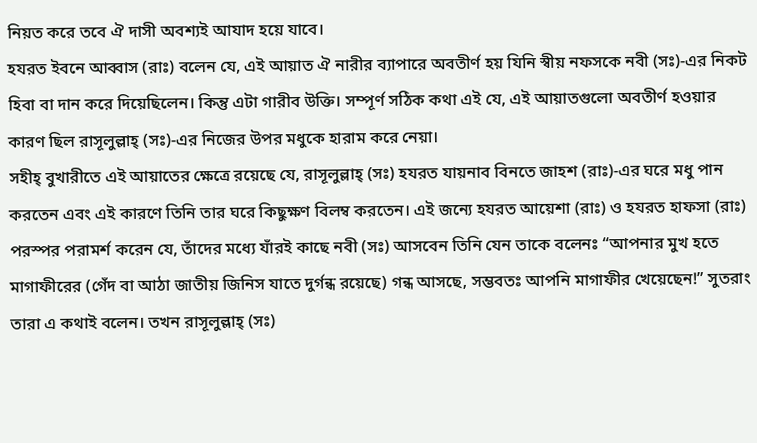নিয়ত করে তবে ঐ দাসী অবশ্যই আযাদ হয়ে যাবে।
হযরত ইবনে আব্বাস (রাঃ) বলেন যে, এই আয়াত ঐ নারীর ব্যাপারে অবতীর্ণ হয় যিনি স্বীয় নফসকে নবী (সঃ)-এর নিকট হিবা বা দান করে দিয়েছিলেন। কিন্তু এটা গারীব উক্তি। সম্পূর্ণ সঠিক কথা এই যে, এই আয়াতগুলো অবতীর্ণ হওয়ার কারণ ছিল রাসূলুল্লাহ্ (সঃ)-এর নিজের উপর মধুকে হারাম করে নেয়া।
সহীহ্ বুখারীতে এই আয়াতের ক্ষেত্রে রয়েছে যে, রাসূলুল্লাহ্ (সঃ) হযরত যায়নাব বিনতে জাহশ (রাঃ)-এর ঘরে মধু পান করতেন এবং এই কারণে তিনি তার ঘরে কিছুক্ষণ বিলম্ব করতেন। এই জন্যে হযরত আয়েশা (রাঃ) ও হযরত হাফসা (রাঃ) পরস্পর পরামর্শ করেন যে, তাঁদের মধ্যে যাঁরই কাছে নবী (সঃ) আসবেন তিনি যেন তাকে বলেনঃ “আপনার মুখ হতে মাগাফীরের (গেঁদ বা আঠা জাতীয় জিনিস যাতে দুর্গন্ধ রয়েছে) গন্ধ আসছে, সম্ভবতঃ আপনি মাগাফীর খেয়েছেন!” সুতরাং তারা এ কথাই বলেন। তখন রাসূলুল্লাহ্ (সঃ)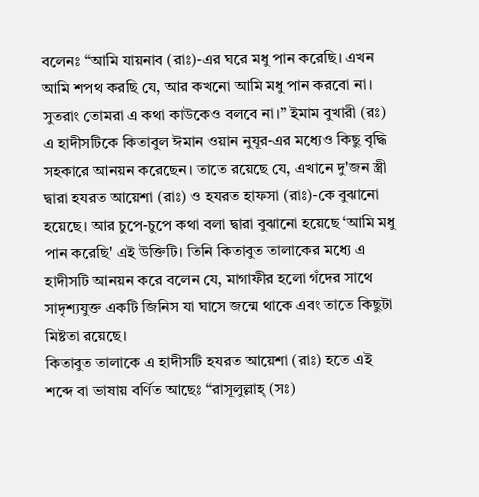বলেনঃ “আমি যায়নাব (রাঃ)-এর ঘরে মধু পান করেছি। এখন আমি শপথ করছি যে, আর কখনো আমি মধু পান করবো না। সুতরাং তোমরা এ কথা কাউকেও বলবে না।” ইমাম বুখারী (রঃ) এ হাদীসটিকে কিতাবুল ঈমান ওয়ান নুযূর-এর মধ্যেও কিছু বৃদ্ধি সহকারে আনয়ন করেছেন। তাতে রয়েছে যে, এখানে দু'জন স্ত্রী দ্বারা হযরত আয়েশা (রাঃ) ও হযরত হাফসা (রাঃ)-কে বুঝানো হয়েছে। আর চুপে-চুপে কথা বলা দ্বারা বুঝানো হয়েছে ‘আমি মধু পান করেছি' এই উক্তিটি। তিনি কিতাবুত তালাকের মধ্যে এ হাদীসটি আনয়ন করে বলেন যে, মাগাফীর হলো গঁদের সাথে সাদৃশ্যযুক্ত একটি জিনিস যা ঘাসে জন্মে থাকে এবং তাতে কিছুটা মিষ্টতা রয়েছে।
কিতাবুত তালাকে এ হাদীসটি হযরত আয়েশা (রাঃ) হতে এই শব্দে বা ভাষায় বর্ণিত আছেঃ “রাসূলুল্লাহ্ (সঃ)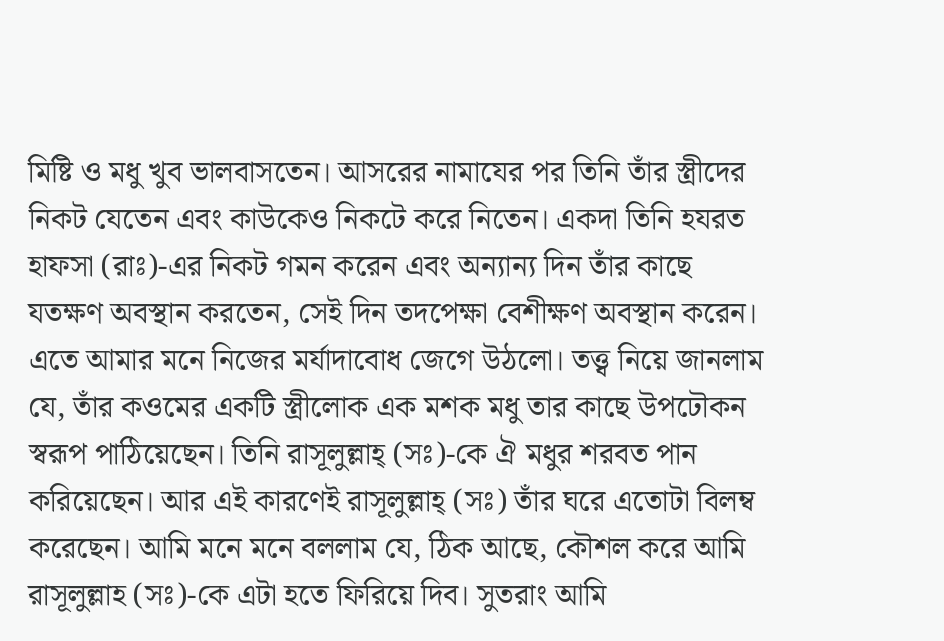মিষ্টি ও মধু খুব ভালবাসতেন। আসরের নামাযের পর তিনি তাঁর স্ত্রীদের নিকট যেতেন এবং কাউকেও নিকটে করে নিতেন। একদা তিনি হযরত হাফসা (রাঃ)-এর নিকট গমন করেন এবং অন্যান্য দিন তাঁর কাছে যতক্ষণ অবস্থান করতেন, সেই দিন তদপেক্ষা বেশীক্ষণ অবস্থান করেন। এতে আমার মনে নিজের মর্যাদাবোধ জেগে উঠলো। তত্ত্ব নিয়ে জানলাম যে, তাঁর কওমের একটি স্ত্রীলোক এক মশক মধু তার কাছে উপঢৌকন স্বরূপ পাঠিয়েছেন। তিনি রাসূলুল্লাহ্ (সঃ)-কে ঐ মধুর শরবত পান করিয়েছেন। আর এই কারণেই রাসূলুল্লাহ্ (সঃ) তাঁর ঘরে এতোটা বিলম্ব করেছেন। আমি মনে মনে বললাম যে, ঠিক আছে, কৌশল করে আমি রাসূলুল্লাহ (সঃ)-কে এটা হতে ফিরিয়ে দিব। সুতরাং আমি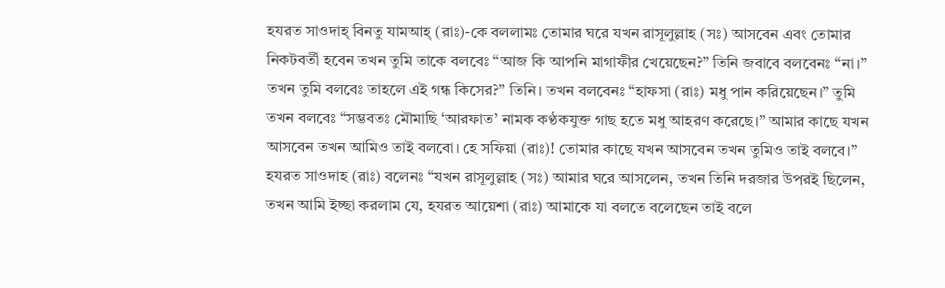হযরত সাওদাহ্ বিনতু যামআহ্ (রাঃ)-কে বললামঃ তোমার ঘরে যখন রাসূলুল্লাহ (সঃ) আসবেন এবং তোমার নিকটবর্তী হবেন তখন তুমি তাকে বলবেঃ “আজ কি আপনি মাগাফীর খেয়েছেন?” তিনি জবাবে বলবেনঃ “না।” তখন তুমি বলবেঃ তাহলে এই গন্ধ কিসের?” তিনি। তখন বলবেনঃ “হাফসা (রাঃ) মধু পান করিয়েছেন।” তুমি তখন বলবেঃ “সম্ভবতঃ মৌমাছি ‘আরফাত’ নামক কণ্ঠকযুক্ত গাছ হতে মধু আহরণ করেছে।” আমার কাছে যখন আসবেন তখন আমিও তাই বলবো। হে সফিয়া (রাঃ)! তোমার কাছে যখন আসবেন তখন তুমিও তাই বলবে।” হযরত সাওদাহ (রাঃ) বলেনঃ “যখন রাসূলুল্লাহ (সঃ) আমার ঘরে আসলেন, তখন তিনি দরজার উপরই ছিলেন, তখন আমি ইচ্ছা করলাম যে, হযরত আয়েশা (রাঃ) আমাকে যা বলতে বলেছেন তাই বলে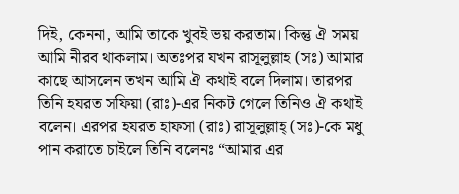দিই, কেননা, আমি তাকে খুবই ভয় করতাম। কিন্তু ঐ সময় আমি নীরব থাকলাম। অতঃপর যখন রাসূলুল্লাহ (সঃ) আমার কাছে আসলেন তখন আমি ঐ কথাই বলে দিলাম। তারপর তিনি হযরত সফিয়া (রাঃ)-এর নিকট গেলে তিনিও ঐ কথাই বলেন। এরপর হযরত হাফসা (রাঃ) রাসূলুল্লাহ্ (সঃ)-কে মধু পান করাতে চাইলে তিনি বলেনঃ “আমার এর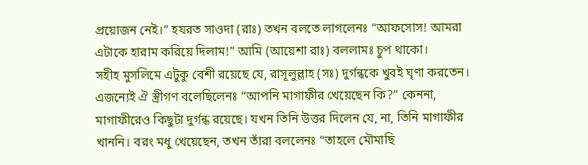প্রয়োজন নেই।” হযরত সাওদা (রাঃ) তখন বলতে লাগলেনঃ “আফসোস! আমরা এটাকে হারাম করিয়ে দিলাম!” আমি (আয়েশা রাঃ) বললামঃ চুপ থাকো।
সহীহ মুসলিমে এটুকু বেশী রয়েছে যে, রাসূলুল্লাহ (সঃ) দুর্গন্ধকে খুবই ঘৃণা করতেন। এজন্যেই ঐ স্ত্রীগণ বলেছিলেনঃ “আপনি মাগাফীর খেয়েছেন কি?” কেননা, মাগাফীরেও কিছুটা দুর্গন্ধ রয়েছে। যখন তিনি উত্তর দিলেন যে, না, তিনি মাগাফীর খাননি। বরং মধু খেয়েছেন, তখন তাঁরা বললেনঃ “তাহলে মৌমাছি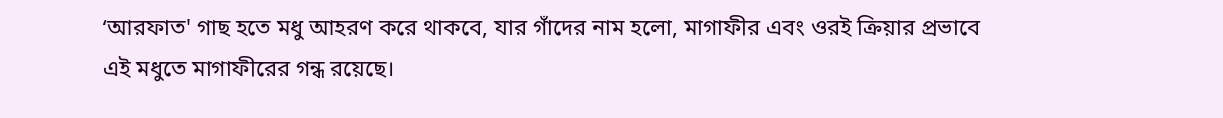‘আরফাত' গাছ হতে মধু আহরণ করে থাকবে, যার গাঁদের নাম হলো, মাগাফীর এবং ওরই ক্রিয়ার প্রভাবে এই মধুতে মাগাফীরের গন্ধ রয়েছে।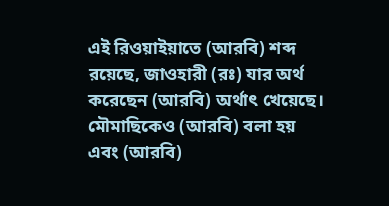এই রিওয়াইয়াতে (আরবি) শব্দ রয়েছে, জাওহারী (রঃ) যার অর্থ করেছেন (আরবি) অর্থাৎ খেয়েছে। মৌমাছিকেও (আরবি) বলা হয় এবং (আরবি)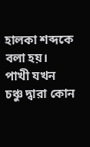হালকা শব্দকে বলা হয়। পাখী যখন চঞ্চু দ্বারা কোন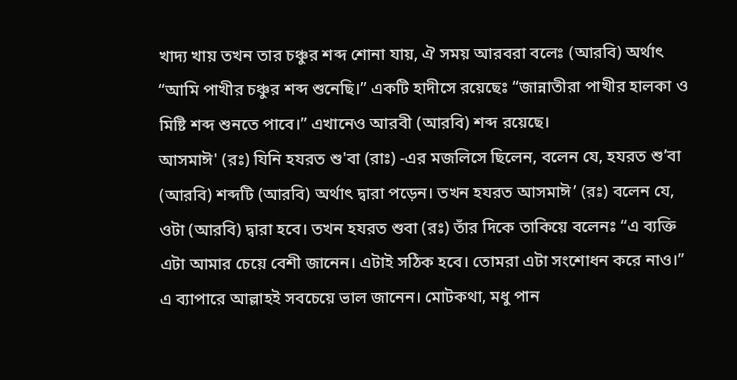খাদ্য খায় তখন তার চঞ্চুর শব্দ শোনা যায়, ঐ সময় আরবরা বলেঃ (আরবি) অর্থাৎ “আমি পাখীর চঞ্চুর শব্দ শুনেছি।” একটি হাদীসে রয়েছেঃ “জান্নাতীরা পাখীর হালকা ও মিষ্টি শব্দ শুনতে পাবে।” এখানেও আরবী (আরবি) শব্দ রয়েছে।
আসমাঈ' (রঃ) যিনি হযরত শু'বা (রাঃ) -এর মজলিসে ছিলেন, বলেন যে, হযরত শু’বা (আরবি) শব্দটি (আরবি) অর্থাৎ দ্বারা পড়েন। তখন হযরত আসমাঈ’ (রঃ) বলেন যে, ওটা (আরবি) দ্বারা হবে। তখন হযরত শুবা (রঃ) তাঁর দিকে তাকিয়ে বলেনঃ “এ ব্যক্তি এটা আমার চেয়ে বেশী জানেন। এটাই সঠিক হবে। তোমরা এটা সংশোধন করে নাও।” এ ব্যাপারে আল্লাহই সবচেয়ে ভাল জানেন। মোটকথা, মধু পান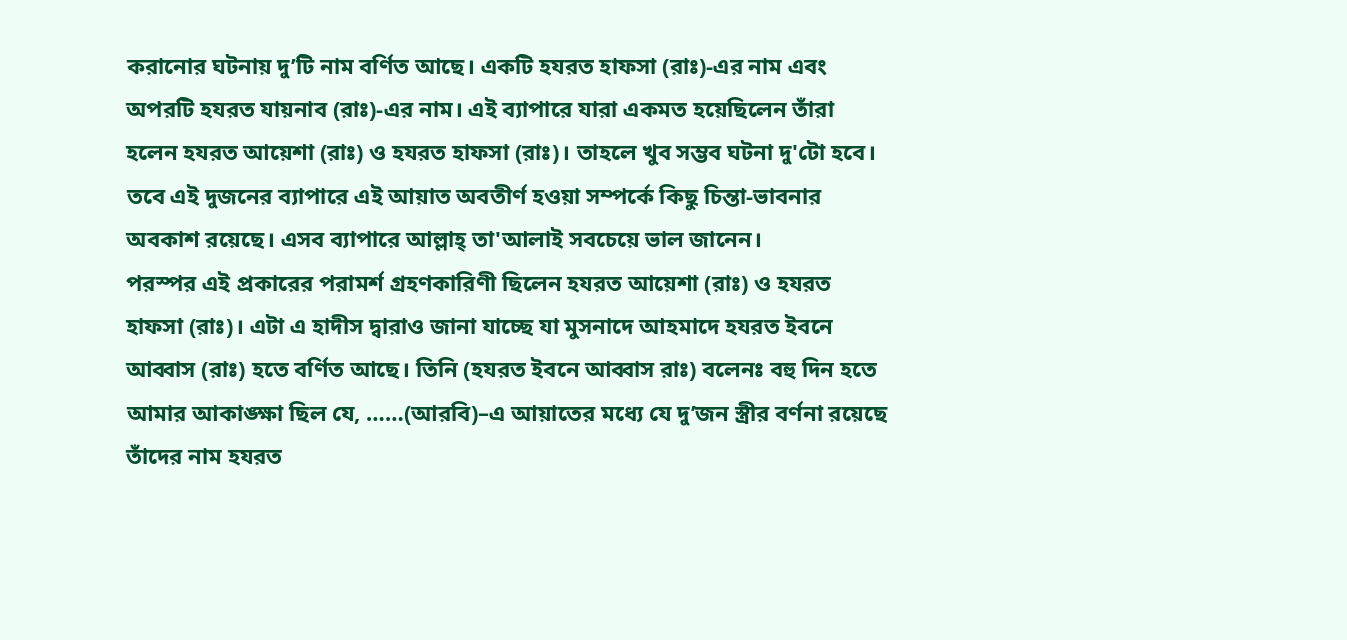করানোর ঘটনায় দু’টি নাম বর্ণিত আছে। একটি হযরত হাফসা (রাঃ)-এর নাম এবং অপরটি হযরত যায়নাব (রাঃ)-এর নাম। এই ব্যাপারে যারা একমত হয়েছিলেন তাঁরা হলেন হযরত আয়েশা (রাঃ) ও হযরত হাফসা (রাঃ)। তাহলে খুব সম্ভব ঘটনা দু'টো হবে। তবে এই দুজনের ব্যাপারে এই আয়াত অবতীর্ণ হওয়া সম্পর্কে কিছু চিন্তা-ভাবনার অবকাশ রয়েছে। এসব ব্যাপারে আল্লাহ্ তা'আলাই সবচেয়ে ভাল জানেন।
পরস্পর এই প্রকারের পরামর্শ গ্রহণকারিণী ছিলেন হযরত আয়েশা (রাঃ) ও হযরত হাফসা (রাঃ)। এটা এ হাদীস দ্বারাও জানা যাচ্ছে যা মুসনাদে আহমাদে হযরত ইবনে আব্বাস (রাঃ) হতে বর্ণিত আছে। তিনি (হযরত ইবনে আব্বাস রাঃ) বলেনঃ বহু দিন হতে আমার আকাঙ্ক্ষা ছিল যে, ……(আরবি)–এ আয়াতের মধ্যে যে দু’জন স্ত্রীর বর্ণনা রয়েছে তাঁদের নাম হযরত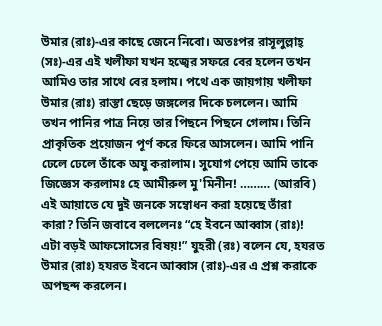উমার (রাঃ)-এর কাছে জেনে নিবো। অতঃপর রাসূলুল্লাহ্ (সঃ)-এর এই খলীফা যখন হজ্বের সফরে বের হলেন তখন আমিও তার সাথে বের হলাম। পথে এক জায়গায় খলীফা উমার (রাঃ) রাস্তা ছেড়ে জঙ্গলের দিকে চললেন। আমি তখন পানির পাত্র নিয়ে তার পিছনে পিছনে গেলাম। তিনি প্রাকৃতিক প্রয়োজন পূর্ণ করে ফিরে আসলেন। আমি পানি ঢেলে ঢেলে তাঁকে অযু করালাম। সুযোগ পেয়ে আমি তাকে জিজ্ঞেস করলামঃ হে আমীরুল মু'মিনীন! ……… (আরবি) এই আয়াতে যে দুই জনকে সম্বোধন করা হয়েছে তাঁরা কারা? তিনি জবাবে বললেনঃ “হে ইবনে আব্বাস (রাঃ)! এটা বড়ই আফসোসের বিষয়!” যুহরী (রঃ) বলেন যে, হযরত উমার (রাঃ) হযরত ইবনে আব্বাস (রাঃ)-এর এ প্রশ্ন করাকে অপছন্দ করলেন।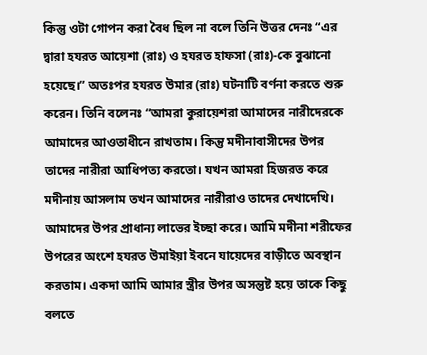কিন্তু ওটা গোপন করা বৈধ ছিল না বলে তিনি উত্তর দেনঃ “এর দ্বারা হযরত আয়েশা (রাঃ) ও হযরত হাফসা (রাঃ)-কে বুঝানো হয়েছে।” অতঃপর হযরত উমার (রাঃ) ঘটনাটি বর্ণনা করতে শুরু করেন। তিনি বলেনঃ “আমরা কুরায়েশরা আমাদের নারীদেরকে আমাদের আওতাধীনে রাখতাম। কিন্তু মদীনাবাসীদের উপর তাদের নারীরা আধিপত্য করতো। যখন আমরা হিজরত করে মদীনায় আসলাম তখন আমাদের নারীরাও তাদের দেখাদেখি। আমাদের উপর প্রাধান্য লাভের ইচ্ছা করে। আমি মদীনা শরীফের উপরের অংশে হযরত উমাইয়া ইবনে যায়েদের বাড়ীতে অবস্থান করতাম। একদা আমি আমার স্ত্রীর উপর অসন্তুষ্ট হয়ে তাকে কিছু বলতে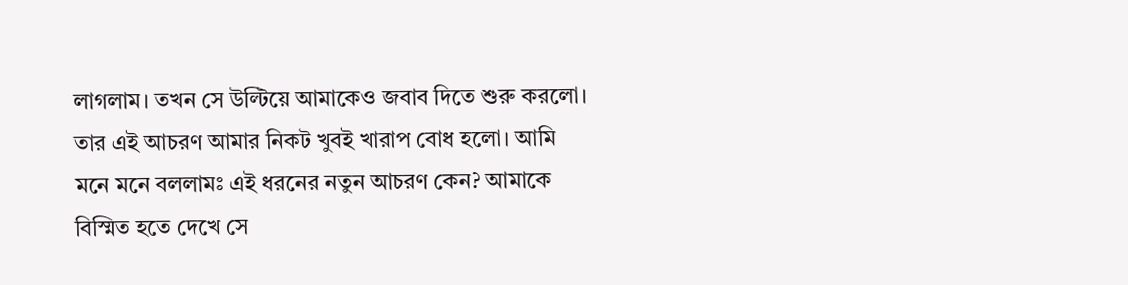লাগলাম। তখন সে উল্টিয়ে আমাকেও জবাব দিতে শুরু করলো। তার এই আচরণ আমার নিকট খুবই খারাপ বোধ হলো। আমি মনে মনে বললামঃ এই ধরনের নতুন আচরণ কেন? আমাকে বিস্মিত হতে দেখে সে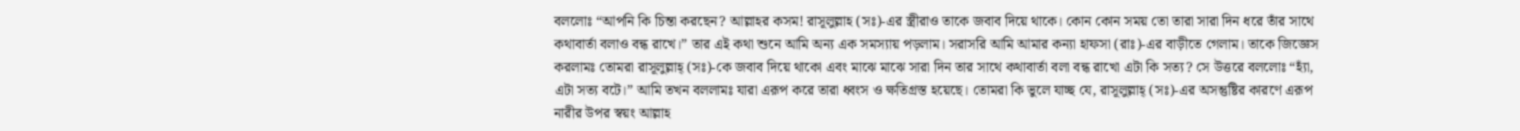বললোঃ “আপনি কি চিন্তা করছেন? আল্লাহর কসম! রাসূলুল্লাহ (সঃ)-এর স্ত্রীরাও তাকে জবাব দিয়ে থাকে। কোন কোন সময় তো তারা সারা দিন ধরে তাঁর সাথে কথাবার্তা বলাও বন্ধ রাখে।” তার এই কথা শুনে আমি অন্য এক সমস্যায় পড়লাম। সরাসরি আমি আমার কন্যা হাফসা (রাঃ)-এর বাড়ীতে গেলাম। তাকে জিজ্ঞেস করলামঃ তোমরা রাসূলুল্লাহ্ (সঃ)-কে জবাব দিয়ে থাকো এবং মাঝে মাঝে সারা দিন তার সাথে কথাবার্তা বলা বন্ধ রাখো এটা কি সত্য? সে উত্তরে বললোঃ “হ্যাঁ, এটা সত্য বটে।” আমি তখন বললামঃ যারা এরূপ করে তারা ধ্বংস ও ক্ষতিগ্রস্ত হয়েছে। তোমরা কি ভুলে যাচ্ছ যে, রাসূলুল্লাহ্ (সঃ)-এর অসন্তুষ্টির কারণে এরূপ নারীর উপর স্বয়ং আল্লাহ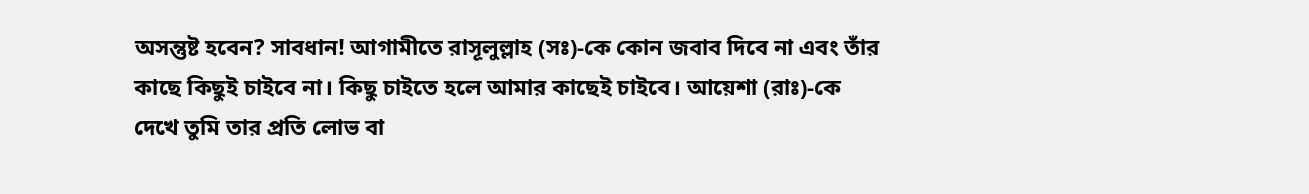অসন্তুষ্ট হবেন? সাবধান! আগামীতে রাসূলুল্লাহ (সঃ)-কে কোন জবাব দিবে না এবং তাঁর কাছে কিছুই চাইবে না। কিছু চাইতে হলে আমার কাছেই চাইবে। আয়েশা (রাঃ)-কে দেখে তুমি তার প্রতি লোভ বা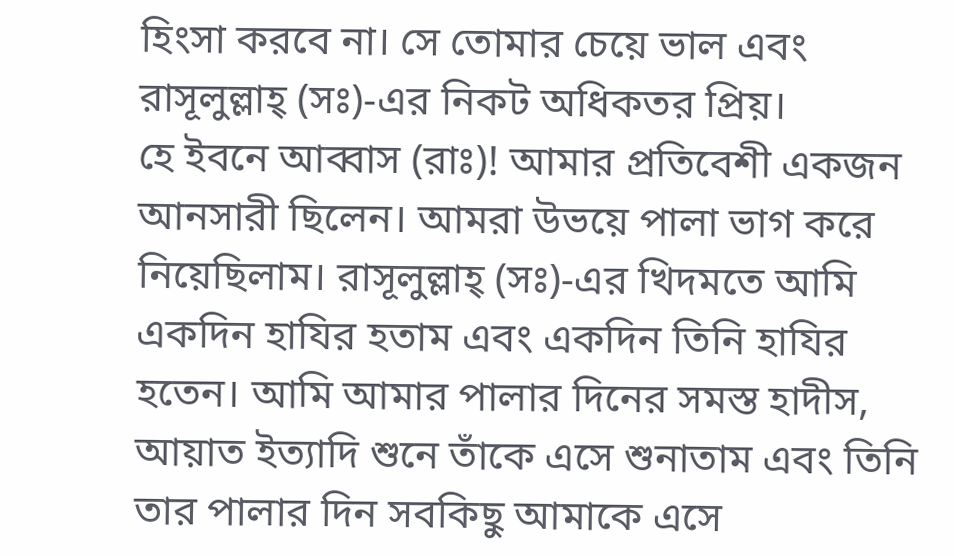হিংসা করবে না। সে তোমার চেয়ে ভাল এবং রাসূলুল্লাহ্ (সঃ)-এর নিকট অধিকতর প্রিয়।
হে ইবনে আব্বাস (রাঃ)! আমার প্রতিবেশী একজন আনসারী ছিলেন। আমরা উভয়ে পালা ভাগ করে নিয়েছিলাম। রাসূলুল্লাহ্ (সঃ)-এর খিদমতে আমি একদিন হাযির হতাম এবং একদিন তিনি হাযির হতেন। আমি আমার পালার দিনের সমস্ত হাদীস, আয়াত ইত্যাদি শুনে তাঁকে এসে শুনাতাম এবং তিনি তার পালার দিন সবকিছু আমাকে এসে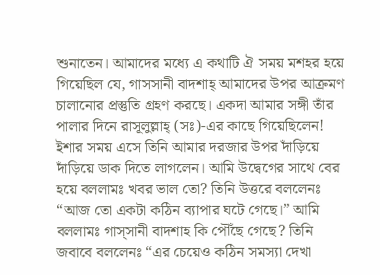শুনাতেন। আমাদের মধ্যে এ কথাটি ঐ সময় মশহর হয়ে গিয়েছিল যে, গাসসানী বাদশাহ্ আমাদের উপর আক্রমণ চালানোর প্রস্তুতি গ্রহণ করছে। একদা আমার সঙ্গী তাঁর পালার দিনে রাসূলুল্লাহ্ (সঃ)-এর কাছে গিয়েছিলেন! ইশার সময় এসে তিনি আমার দরজার উপর দাঁড়িয়ে দাঁড়িয়ে ডাক দিতে লাগলেন। আমি উদ্বেগের সাথে বের হয়ে বললামঃ খবর ভাল তো? তিনি উত্তরে বললেনঃ “আজ তো একটা কঠিন ব্যাপার ঘটে গেছে।” আমি বললামঃ গাস্সানী বাদশাহ কি পৌঁছে গেছে? তিনি জবাবে বললেনঃ “এর চেয়েও কঠিন সমস্যা দেখা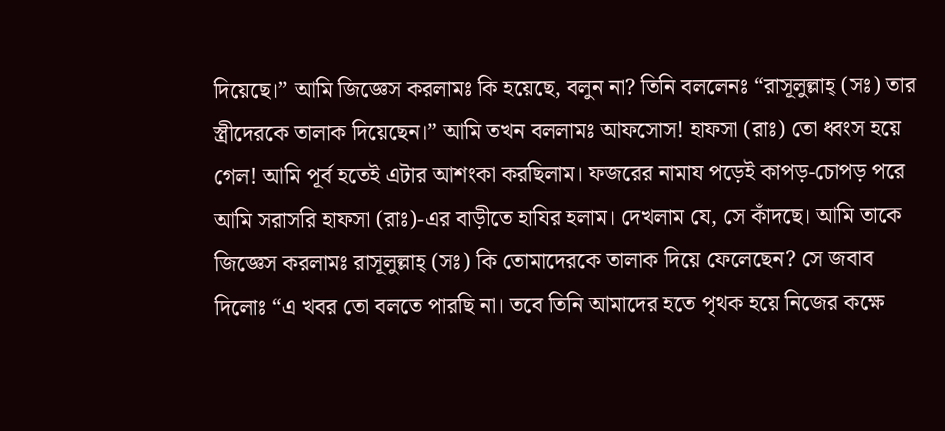দিয়েছে।” আমি জিজ্ঞেস করলামঃ কি হয়েছে, বলুন না? তিনি বললেনঃ “রাসূলুল্লাহ্ (সঃ) তার স্ত্রীদেরকে তালাক দিয়েছেন।” আমি তখন বললামঃ আফসোস! হাফসা (রাঃ) তো ধ্বংস হয়ে গেল! আমি পূর্ব হতেই এটার আশংকা করছিলাম। ফজরের নামায পড়েই কাপড়-চোপড় পরে আমি সরাসরি হাফসা (রাঃ)-এর বাড়ীতে হাযির হলাম। দেখলাম যে, সে কাঁদছে। আমি তাকে জিজ্ঞেস করলামঃ রাসূলুল্লাহ্ (সঃ) কি তোমাদেরকে তালাক দিয়ে ফেলেছেন? সে জবাব দিলোঃ “এ খবর তো বলতে পারছি না। তবে তিনি আমাদের হতে পৃথক হয়ে নিজের কক্ষে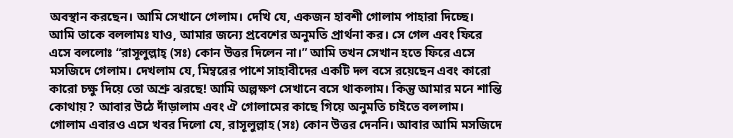অবস্থান করছেন। আমি সেখানে গেলাম। দেখি যে, একজন হাবশী গোলাম পাহারা দিচ্ছে। আমি তাকে বললামঃ যাও, আমার জন্যে প্রবেশের অনুমতি প্রার্থনা কর। সে গেল এবং ফিরে এসে বললোঃ “রাসূলুল্লাহ্ (সঃ) কোন উত্তর দিলেন না।” আমি তখন সেখান হতে ফিরে এসে মসজিদে গেলাম। দেখলাম যে, মিম্বরের পাশে সাহাবীদের একটি দল বসে রয়েছেন এবং কারো কারো চক্ষু দিয়ে তো অশ্রু ঝরছে! আমি অল্পক্ষণ সেখানে বসে থাকলাম। কিন্তু আমার মনে শান্তি কোথায়? আবার উঠে দাঁড়ালাম এবং ঐ গোলামের কাছে গিয়ে অনুমতি চাইতে বললাম। গোলাম এবারও এসে খবর দিলো যে, রাসূলুল্লাহ (সঃ) কোন উত্তর দেননি। আবার আমি মসজিদে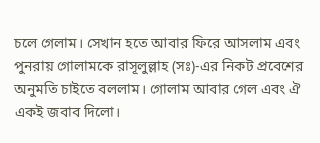চলে গেলাম। সেখান হতে আবার ফিরে আসলাম এবং পুনরায় গোলামকে রাসূলুল্লাহ (সঃ)-এর নিকট প্রবেশের অনুমতি চাইতে বললাম। গোলাম আবার গেল এবং ঐ একই জবাব দিলো।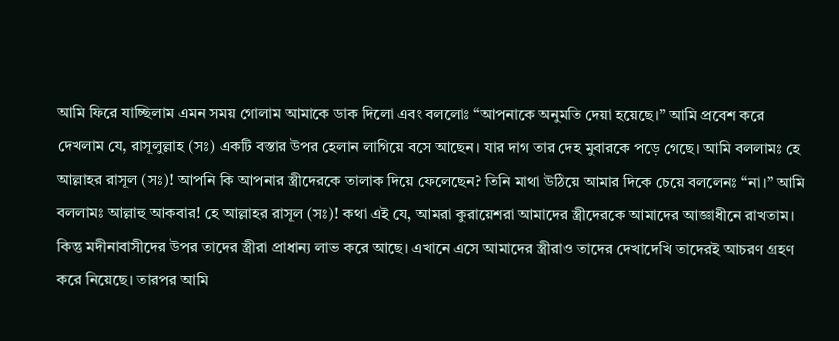আমি ফিরে যাচ্ছিলাম এমন সময় গোলাম আমাকে ডাক দিলো এবং বললোঃ “আপনাকে অনুমতি দেয়া হয়েছে।” আমি প্রবেশ করে দেখলাম যে, রাসূলুল্লাহ (সঃ) একটি বস্তার উপর হেলান লাগিয়ে বসে আছেন। যার দাগ তার দেহ মুবারকে পড়ে গেছে। আমি বললামঃ হে আল্লাহর রাসূল (সঃ)! আপনি কি আপনার স্ত্রীদেরকে তালাক দিয়ে ফেলেছেন? তিনি মাথা উঠিয়ে আমার দিকে চেয়ে বললেনঃ “না।” আমি বললামঃ আল্লাহু আকবার! হে আল্লাহর রাসূল (সঃ)! কথা এই যে, আমরা কুরায়েশরা আমাদের স্ত্রীদেরকে আমাদের আজ্ঞাধীনে রাখতাম। কিন্তু মদীনাবাসীদের উপর তাদের স্ত্রীরা প্রাধান্য লাভ করে আছে। এখানে এসে আমাদের স্ত্রীরাও তাদের দেখাদেখি তাদেরই আচরণ গ্রহণ করে নিয়েছে। তারপর আমি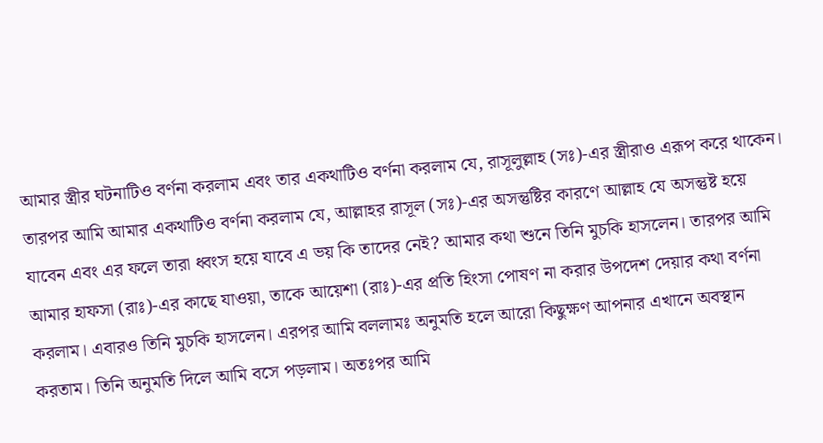আমার স্ত্রীর ঘটনাটিও বর্ণনা করলাম এবং তার একথাটিও বর্ণনা করলাম যে, রাসূলুল্লাহ (সঃ)-এর স্ত্রীরাও এরূপ করে থাকেন। তারপর আমি আমার একথাটিও বর্ণনা করলাম যে, আল্লাহর রাসূল (সঃ)-এর অসন্তুষ্টির কারণে আল্লাহ যে অসন্তুষ্ট হয়ে যাবেন এবং এর ফলে তারা ধ্বংস হয়ে যাবে এ ভয় কি তাদের নেই? আমার কথা শুনে তিনি মুচকি হাসলেন। তারপর আমি আমার হাফসা (রাঃ)-এর কাছে যাওয়া, তাকে আয়েশা (রাঃ)-এর প্রতি হিংসা পোষণ না করার উপদেশ দেয়ার কথা বর্ণনা করলাম। এবারও তিনি মুচকি হাসলেন। এরপর আমি বললামঃ অনুমতি হলে আরো কিছুক্ষণ আপনার এখানে অবস্থান করতাম। তিনি অনুমতি দিলে আমি বসে পড়লাম। অতঃপর আমি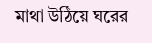মাথা উঠিয়ে ঘরের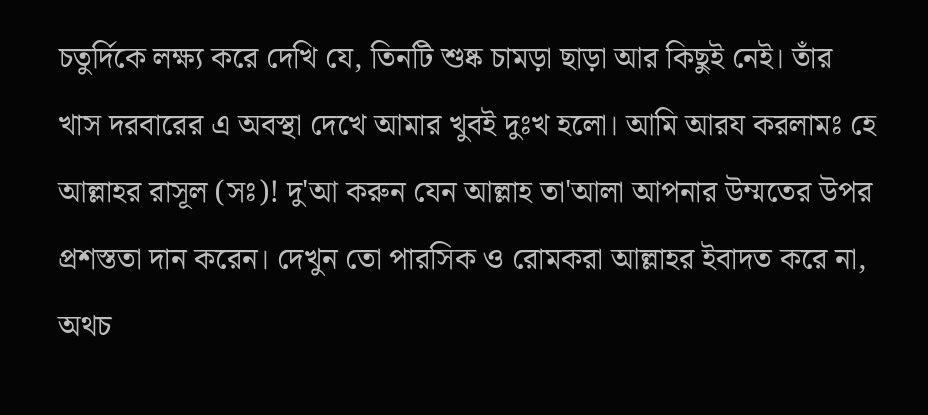চতুর্দিকে লক্ষ্য করে দেখি যে, তিনটি শুষ্ক চামড়া ছাড়া আর কিছুই নেই। তাঁর খাস দরবারের এ অবস্থা দেখে আমার খুবই দুঃখ হলো। আমি আরয করলামঃ হে আল্লাহর রাসূল (সঃ)! দু'আ করুন যেন আল্লাহ তা'আলা আপনার উম্মতের উপর প্রশস্ততা দান করেন। দেখুন তো পারসিক ও রোমকরা আল্লাহর ইবাদত করে না, অথচ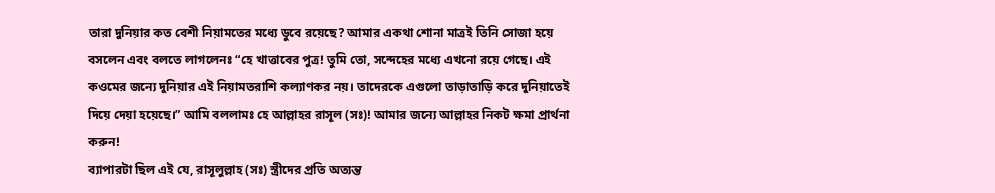তারা দুনিয়ার কত বেশী নিয়ামতের মধ্যে ডুবে রয়েছে? আমার একথা শোনা মাত্রই তিনি সোজা হয়ে বসলেন এবং বলতে লাগলেনঃ “হে খাত্তাবের পুত্র! তুমি তো, সন্দেহের মধ্যে এখনো রয়ে গেছে। এই কওমের জন্যে দুনিয়ার এই নিয়ামতরাশি কল্যাণকর নয়। তাদেরকে এগুলো তাড়াতাড়ি করে দুনিয়াতেই দিয়ে দেয়া হয়েছে।” আমি বললামঃ হে আল্লাহর রাসূল (সঃ)! আমার জন্যে আল্লাহর নিকট ক্ষমা প্রার্থনা করুন!
ব্যাপারটা ছিল এই যে, রাসূলুল্লাহ (সঃ) স্ত্রীদের প্রতি অত্যন্ত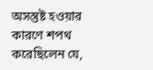অসন্তুষ্ট হওয়ার কারণে শপথ করেছিলেন যে,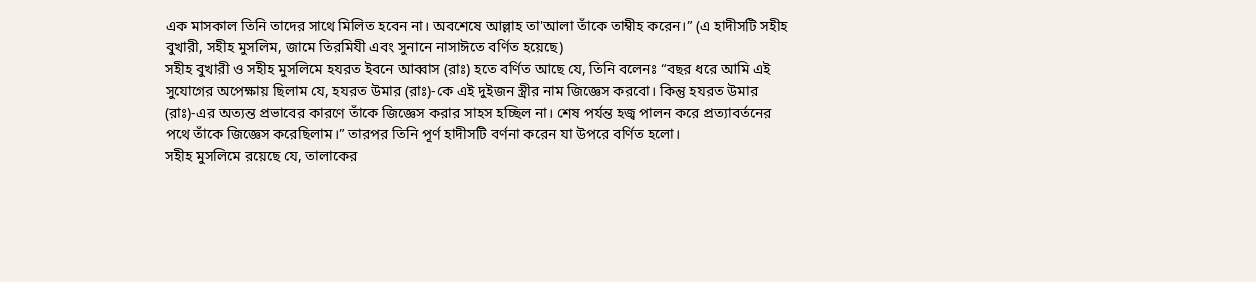এক মাসকাল তিনি তাদের সাথে মিলিত হবেন না। অবশেষে আল্লাহ তা'আলা তাঁকে তাম্বীহ করেন।” (এ হাদীসটি সহীহ বুখারী, সহীহ মুসলিম, জামে তিরমিযী এবং সুনানে নাসাঈতে বর্ণিত হয়েছে)
সহীহ বুখারী ও সহীহ মুসলিমে হযরত ইবনে আব্বাস (রাঃ) হতে বর্ণিত আছে যে, তিনি বলেনঃ “বছর ধরে আমি এই সুযোগের অপেক্ষায় ছিলাম যে, হযরত উমার (রাঃ)-কে এই দুইজন স্ত্রীর নাম জিজ্ঞেস করবো। কিন্তু হযরত উমার (রাঃ)-এর অত্যন্ত প্রভাবের কারণে তাঁকে জিজ্ঞেস করার সাহস হচ্ছিল না। শেষ পর্যন্ত হজ্ব পালন করে প্রত্যাবর্তনের পথে তাঁকে জিজ্ঞেস করেছিলাম।” তারপর তিনি পূর্ণ হাদীসটি বর্ণনা করেন যা উপরে বর্ণিত হলো।
সহীহ মুসলিমে রয়েছে যে, তালাকের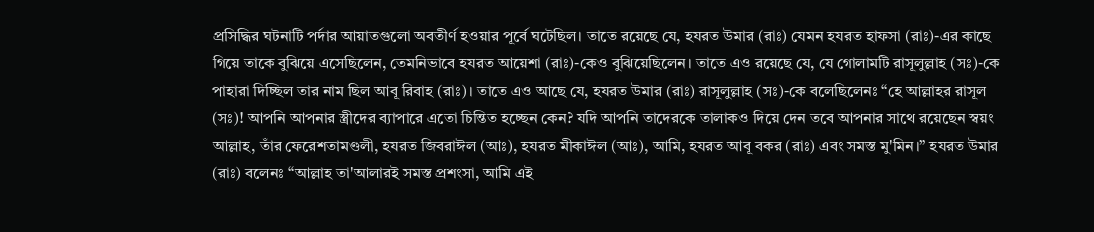প্রসিদ্ধির ঘটনাটি পর্দার আয়াতগুলো অবতীর্ণ হওয়ার পূর্বে ঘটেছিল। তাতে রয়েছে যে, হযরত উমার (রাঃ) যেমন হযরত হাফসা (রাঃ)-এর কাছে গিয়ে তাকে বুঝিয়ে এসেছিলেন, তেমনিভাবে হযরত আয়েশা (রাঃ)-কেও বুঝিয়েছিলেন। তাতে এও রয়েছে যে, যে গোলামটি রাসূলুল্লাহ (সঃ)-কে পাহারা দিচ্ছিল তার নাম ছিল আবূ রিবাহ (রাঃ)। তাতে এও আছে যে, হযরত উমার (রাঃ) রাসূলুল্লাহ (সঃ)-কে বলেছিলেনঃ “হে আল্লাহর রাসূল (সঃ)! আপনি আপনার স্ত্রীদের ব্যাপারে এতো চিন্তিত হচ্ছেন কেন? যদি আপনি তাদেরকে তালাকও দিয়ে দেন তবে আপনার সাথে রয়েছেন স্বয়ং আল্লাহ, তাঁর ফেরেশতামণ্ডলী, হযরত জিবরাঈল (আঃ), হযরত মীকাঈল (আঃ), আমি, হযরত আবূ বকর (রাঃ) এবং সমস্ত মু'মিন।” হযরত উমার (রাঃ) বলেনঃ “আল্লাহ তা'আলারই সমস্ত প্রশংসা, আমি এই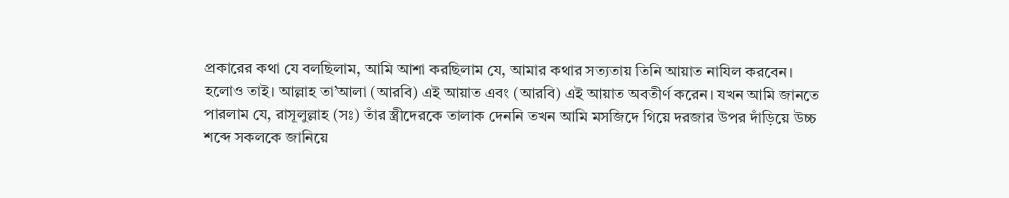প্রকারের কথা যে বলছিলাম, আমি আশা করছিলাম যে, আমার কথার সত্যতায় তিনি আয়াত নাযিল করবেন। হলোও তাই। আল্লাহ তা’আলা (আরবি) এই আয়াত এবং (আরবি) এই আয়াত অবতীর্ণ করেন। যখন আমি জানতে পারলাম যে, রাসূলুল্লাহ (সঃ) তাঁর স্ত্রীদেরকে তালাক দেননি তখন আমি মসজিদে গিয়ে দরজার উপর দাঁড়িয়ে উচ্চ শব্দে সকলকে জানিয়ে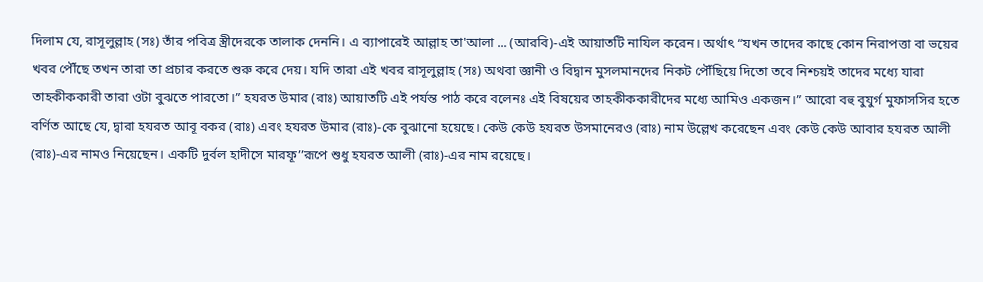দিলাম যে, রাসূলুল্লাহ (সঃ) তাঁর পবিত্র স্ত্রীদেরকে তালাক দেননি। এ ব্যাপারেই আল্লাহ তা'আলা ... (আরবি)-এই আয়াতটি নাযিল করেন। অর্থাৎ “যখন তাদের কাছে কোন নিরাপত্তা বা ভয়ের খবর পৌঁছে তখন তারা তা প্রচার করতে শুরু করে দেয়। যদি তারা এই খবর রাসূলুল্লাহ (সঃ) অথবা জ্ঞানী ও বিদ্বান মুসলমানদের নিকট পৌঁছিয়ে দিতো তবে নিশ্চয়ই তাদের মধ্যে যারা তাহকীককারী তারা ওটা বুঝতে পারতো।” হযরত উমার (রাঃ) আয়াতটি এই পর্যন্ত পাঠ করে বলেনঃ এই বিষয়ের তাহকীককারীদের মধ্যে আমিও একজন।” আরো বহু বুযুর্গ মুফাসসির হতে বর্ণিত আছে যে, দ্বারা হযরত আবূ বকর (রাঃ) এবং হযরত উমার (রাঃ)-কে বুঝানো হয়েছে। কেউ কেউ হযরত উসমানেরও (রাঃ) নাম উল্লেখ করেছেন এবং কেউ কেউ আবার হযরত আলী (রাঃ)-এর নামও নিয়েছেন। একটি দুর্বল হাদীসে মারফূ’’রূপে শুধু হযরত আলী (রাঃ)-এর নাম রয়েছে।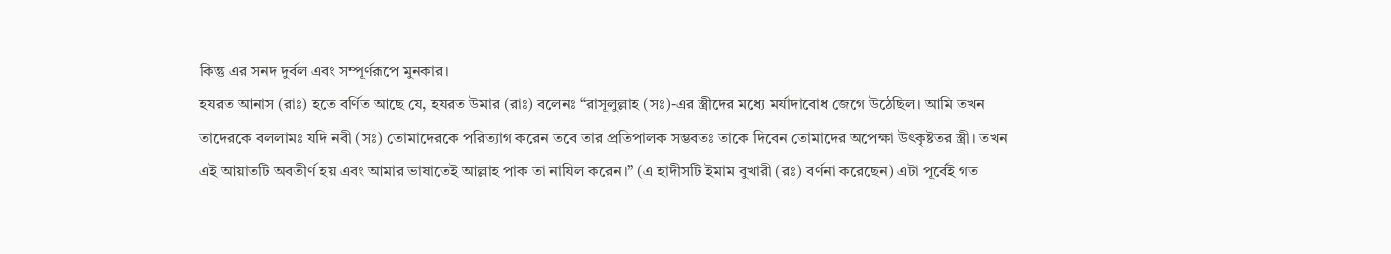কিন্তু এর সনদ দুর্বল এবং সম্পূর্ণরূপে মুনকার।
হযরত আনাস (রাঃ) হতে বর্ণিত আছে যে, হযরত উমার (রাঃ) বলেনঃ “রাসূলুল্লাহ (সঃ)-এর স্ত্রীদের মধ্যে মর্যাদাবোধ জেগে উঠেছিল। আমি তখন তাদেরকে বললামঃ যদি নবী (সঃ) তোমাদেরকে পরিত্যাগ করেন তবে তার প্রতিপালক সম্ভবতঃ তাকে দিবেন তোমাদের অপেক্ষা উৎকৃষ্টতর স্ত্রী। তখন এই আয়াতটি অবতীর্ণ হয় এবং আমার ভাষাতেই আল্লাহ পাক তা নাযিল করেন।” (এ হাদীসটি ইমাম বুখারী (রঃ) বর্ণনা করেছেন) এটা পূর্বেই গত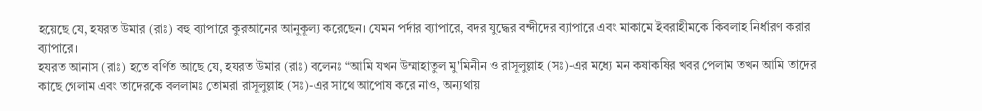হয়েছে যে, হযরত উমার (রাঃ) বহু ব্যাপারে কুরআনের আনুকূল্য করেছেন। যেমন পর্দার ব্যাপারে, বদর যুদ্ধের বন্দীদের ব্যাপারে এবং মাকামে ইবরাহীমকে কিবলাহ নির্ধারণ করার ব্যাপারে।
হযরত আনাস (রাঃ) হতে বর্ণিত আছে যে, হযরত উমার (রাঃ) বলেনঃ “আমি যখন উম্মাহাতুল মু'মিনীন ও রাসূলুল্লাহ (সঃ)-এর মধ্যে মন কষাকষির খবর পেলাম তখন আমি তাদের কাছে গেলাম এবং তাদেরকে বললামঃ তোমরা রাসূলুল্লাহ (সঃ)-এর সাথে আপোষ করে নাও, অন্যথায়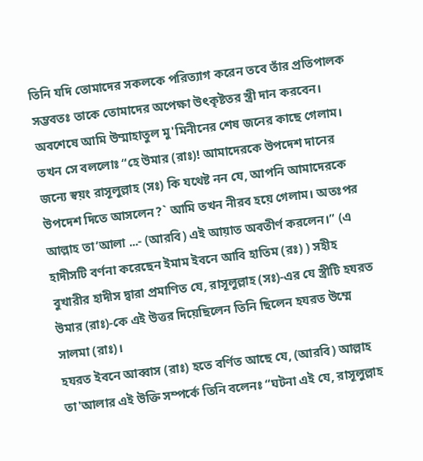তিনি যদি তোমাদের সকলকে পরিত্যাগ করেন তবে তাঁর প্রতিপালক সম্ভবতঃ তাকে তোমাদের অপেক্ষা উৎকৃষ্টতর স্ত্রী দান করবেন। অবশেষে আমি উম্মাহাতুল মু'মিনীনের শেষ জনের কাছে গেলাম। তখন সে বললোঃ “হে উমার (রাঃ)! আমাদেরকে উপদেশ দানের জন্যে স্বয়ং রাসূলুল্লাহ (সঃ) কি যথেষ্ট নন যে, আপনি আমাদেরকে উপদেশ দিতে আসলেন?` আমি তখন নীরব হয়ে গেলাম। অতঃপর আল্লাহ তা’আলা ...- (আরবি) এই আয়াত অবতীর্ণ করলেন।” (এ হাদীসটি বর্ণনা করেছেন ইমাম ইবনে আবি হাতিম (রঃ) ) সহীহ বুখারীর হাদীস দ্বারা প্রমাণিত যে, রাসূলুল্লাহ (সঃ)-এর যে স্ত্রীটি হযরত উমার (রাঃ)-কে এই উত্তর দিয়েছিলেন তিনি ছিলেন হযরত উম্মে সালমা (রাঃ)।
হযরত ইবনে আব্বাস (রাঃ) হতে বর্ণিত আছে যে, (আরবি) আল্লাহ তা'আলার এই উক্তি সম্পর্কে তিনি বলেনঃ “ঘটনা এই যে, রাসূলুল্লাহ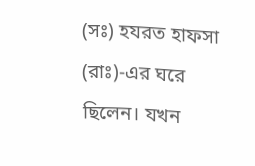(সঃ) হযরত হাফসা (রাঃ)-এর ঘরে ছিলেন। যখন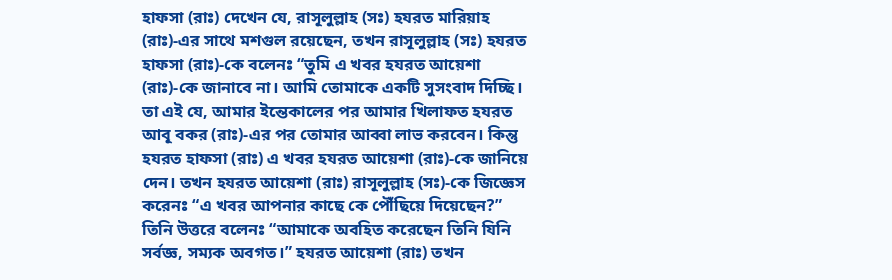হাফসা (রাঃ) দেখেন যে, রাসূলুল্লাহ (সঃ) হযরত মারিয়াহ (রাঃ)-এর সাথে মশগুল রয়েছেন, তখন রাসূলুল্লাহ (সঃ) হযরত হাফসা (রাঃ)-কে বলেনঃ “তুমি এ খবর হযরত আয়েশা (রাঃ)-কে জানাবে না। আমি তোমাকে একটি সুসংবাদ দিচ্ছি। তা এই যে, আমার ইন্তেকালের পর আমার খিলাফত হযরত আবূ বকর (রাঃ)-এর পর তোমার আব্বা লাভ করবেন। কিন্তু হযরত হাফসা (রাঃ) এ খবর হযরত আয়েশা (রাঃ)-কে জানিয়ে দেন। তখন হযরত আয়েশা (রাঃ) রাসূলুল্লাহ (সঃ)-কে জিজ্ঞেস করেনঃ “এ খবর আপনার কাছে কে পৌঁছিয়ে দিয়েছেন?” তিনি উত্তরে বলেনঃ “আমাকে অবহিত করেছেন তিনি যিনি সর্বজ্ঞ, সম্যক অবগত।” হযরত আয়েশা (রাঃ) তখন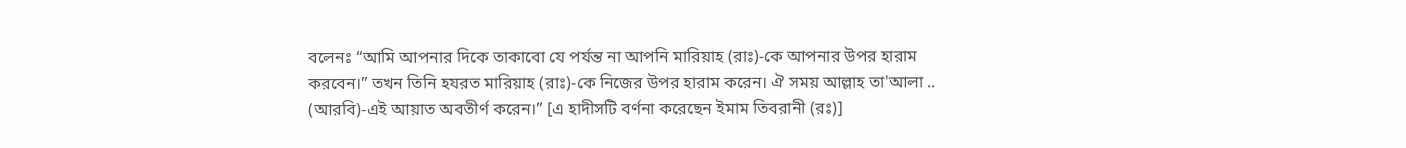বলেনঃ “আমি আপনার দিকে তাকাবো যে পর্যন্ত না আপনি মারিয়াহ (রাঃ)-কে আপনার উপর হারাম করবেন।” তখন তিনি হযরত মারিয়াহ (রাঃ)-কে নিজের উপর হারাম করেন। ঐ সময় আল্লাহ তা'আলা .. (আরবি)-এই আয়াত অবতীর্ণ করেন।” [এ হাদীসটি বর্ণনা করেছেন ইমাম তিবরানী (রঃ)]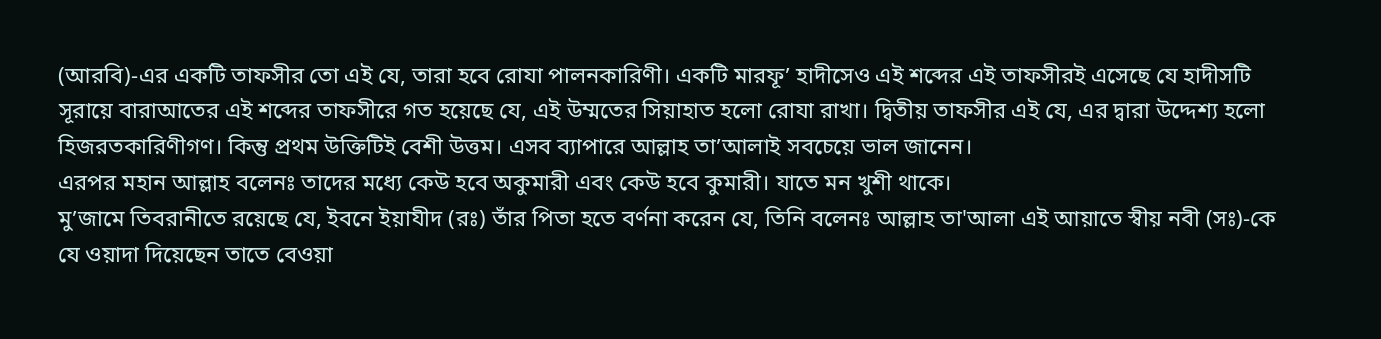(আরবি)-এর একটি তাফসীর তো এই যে, তারা হবে রোযা পালনকারিণী। একটি মারফূ’ হাদীসেও এই শব্দের এই তাফসীরই এসেছে যে হাদীসটি সূরায়ে বারাআতের এই শব্দের তাফসীরে গত হয়েছে যে, এই উম্মতের সিয়াহাত হলো রোযা রাখা। দ্বিতীয় তাফসীর এই যে, এর দ্বারা উদ্দেশ্য হলো হিজরতকারিণীগণ। কিন্তু প্রথম উক্তিটিই বেশী উত্তম। এসব ব্যাপারে আল্লাহ তা’আলাই সবচেয়ে ভাল জানেন।
এরপর মহান আল্লাহ বলেনঃ তাদের মধ্যে কেউ হবে অকুমারী এবং কেউ হবে কুমারী। যাতে মন খুশী থাকে।
মু’জামে তিবরানীতে রয়েছে যে, ইবনে ইয়াযীদ (রঃ) তাঁর পিতা হতে বর্ণনা করেন যে, তিনি বলেনঃ আল্লাহ তা'আলা এই আয়াতে স্বীয় নবী (সঃ)-কে যে ওয়াদা দিয়েছেন তাতে বেওয়া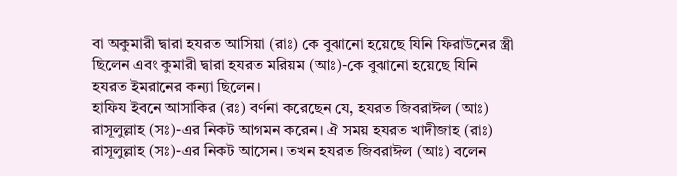বা অকুমারী দ্বারা হযরত আসিয়া (রাঃ) কে বুঝানো হয়েছে যিনি ফিরাউনের স্ত্রী ছিলেন এবং কুমারী দ্বারা হযরত মরিয়ম (আঃ)-কে বুঝানো হয়েছে যিনি হযরত ইমরানের কন্যা ছিলেন।
হাফিয ইবনে আসাকির (রঃ) বর্ণনা করেছেন যে, হযরত জিবরাঈল (আঃ) রাসূলুল্লাহ (সঃ)-এর নিকট আগমন করেন। ঐ সময় হযরত খাদীজাহ (রাঃ) রাসূলুল্লাহ (সঃ)-এর নিকট আসেন। তখন হযরত জিবরাঈল (আঃ) বলেন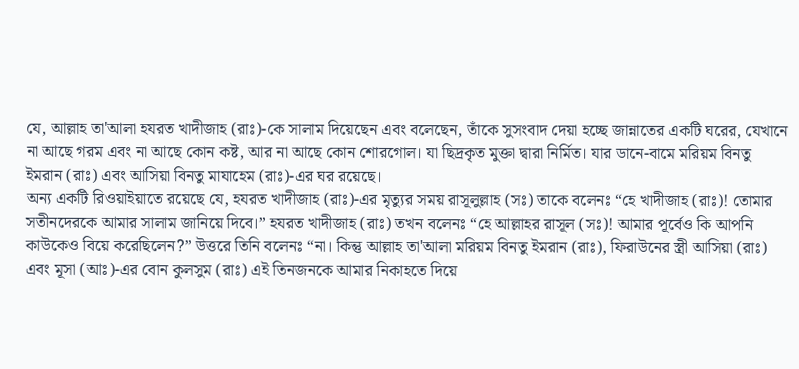যে, আল্লাহ তা'আলা হযরত খাদীজাহ (রাঃ)-কে সালাম দিয়েছেন এবং বলেছেন, তাঁকে সুসংবাদ দেয়া হচ্ছে জান্নাতের একটি ঘরের, যেখানে না আছে গরম এবং না আছে কোন কষ্ট, আর না আছে কোন শোরগোল। যা ছিদ্রকৃত মুক্তা দ্বারা নির্মিত। যার ডানে-বামে মরিয়ম বিনতু ইমরান (রাঃ) এবং আসিয়া বিনতু মাযাহেম (রাঃ)-এর ঘর রয়েছে।
অন্য একটি রিওয়াইয়াতে রয়েছে যে, হযরত খাদীজাহ (রাঃ)-এর মৃত্যুর সময় রাসূলুল্লাহ (সঃ) তাকে বলেনঃ “হে খাদীজাহ (রাঃ)! তোমার সতীনদেরকে আমার সালাম জানিয়ে দিবে।” হযরত খাদীজাহ (রাঃ) তখন বলেনঃ “হে আল্লাহর রাসূল (সঃ)! আমার পূর্বেও কি আপনি কাউকেও বিয়ে করেছিলেন?” উত্তরে তিনি বলেনঃ “না। কিন্তু আল্লাহ তা'আলা মরিয়ম বিনতু ইমরান (রাঃ), ফিরাউনের স্ত্রী আসিয়া (রাঃ) এবং মূসা (আঃ)-এর বোন কুলসুম (রাঃ) এই তিনজনকে আমার নিকাহতে দিয়ে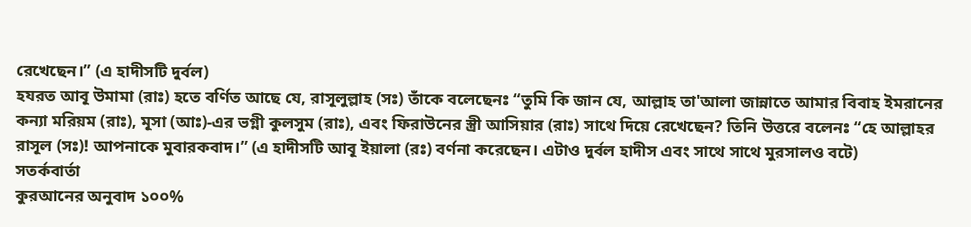রেখেছেন।” (এ হাদীসটি দুর্বল)
হযরত আবূ উমামা (রাঃ) হতে বর্ণিত আছে যে, রাসূলুল্লাহ (সঃ) তাঁকে বলেছেনঃ “তুমি কি জান যে, আল্লাহ তা'আলা জান্নাতে আমার বিবাহ ইমরানের কন্যা মরিয়ম (রাঃ), মূসা (আঃ)-এর ভগ্নী কুলসুম (রাঃ), এবং ফিরাউনের স্ত্রী আসিয়ার (রাঃ) সাথে দিয়ে রেখেছেন? তিনি উত্তরে বলেনঃ “হে আল্লাহর রাসূল (সঃ)! আপনাকে মুবারকবাদ।” (এ হাদীসটি আবূ ইয়ালা (রঃ) বর্ণনা করেছেন। এটাও দুর্বল হাদীস এবং সাথে সাথে মুরসালও বটে)
সতর্কবার্তা
কুরআনের অনুবাদ ১০০%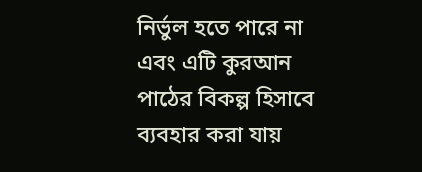নির্ভুল হতে পারে না এবং এটি কুরআন পাঠের বিকল্প হিসাবে ব্যবহার করা যায়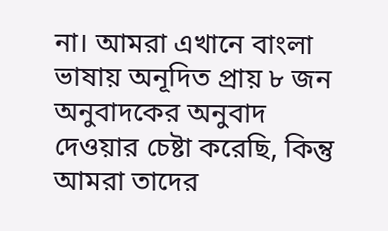না। আমরা এখানে বাংলা ভাষায় অনূদিত প্রায় ৮ জন অনুবাদকের অনুবাদ দেওয়ার চেষ্টা করেছি, কিন্তু আমরা তাদের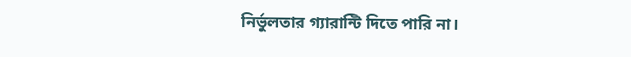নির্ভুলতার গ্যারান্টি দিতে পারি না।